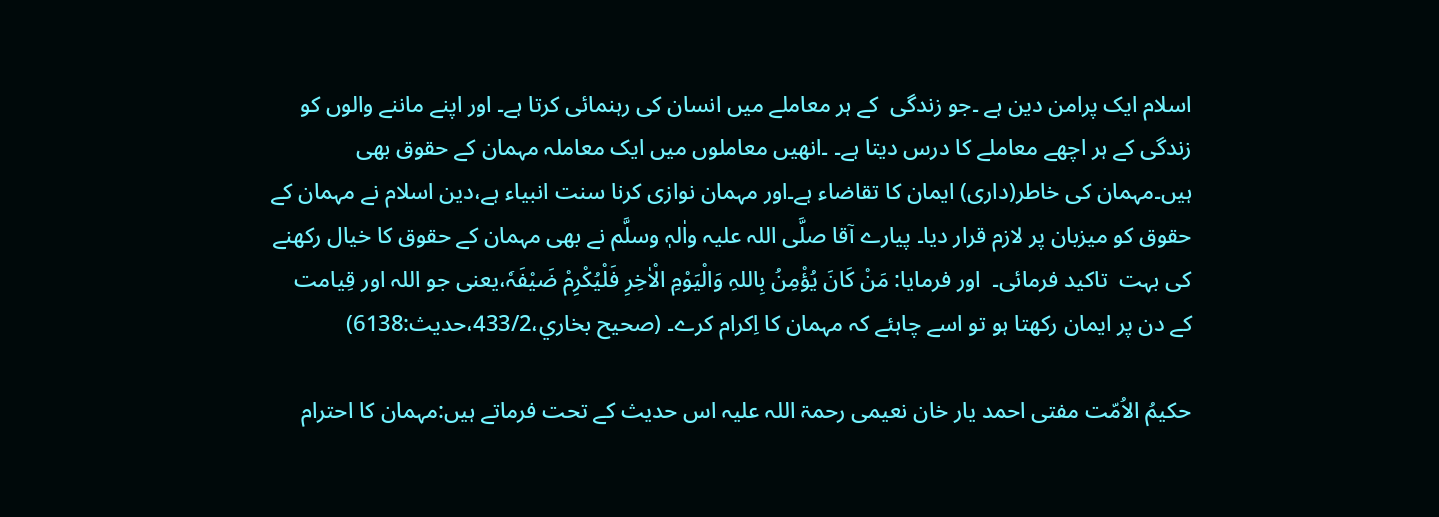اسلام ایک پرامن دین ہے ۔جو زندگی  کے ہر معاملے میں انسان کی رہنمائی کرتا ہے۔ اور اپنے ماننے والوں کو زندگی کے ہر اچھے معاملے کا درس دیتا ہے۔ ۔انھیں معاملوں میں ایک معاملہ مہمان کے حقوق بھی ہیں۔مہمان کی خاطر(داری) ایمان کا تقاضاء ہے۔اور مہمان نوازی کرنا سنت انبیاء ہے،دین اسلام نے مہمان کے حقوق کو میزبان پر لازم قرار دیا۔ پیارے آقا صلَّی اللہ علیہ واٰلہٖ وسلَّم نے بھی مہمان کے حقوق کا خیال رکھنے کی بہت  تاکید فرمائی۔  اور فرمایا: مَنْ کَانَ یُؤْمِنُ بِاللہِ وَالْیَوْمِ الْاٰخِرِ فَلْیُکْرِمْ ضَیْفَہٗ،یعنی جو اللہ اور قِیامت کے دن پر ایمان رکھتا ہو تو اسے چاہئے کہ مہمان کا اِکرام کرے۔ (صحیح بخاري،433/2،حدیث:6138)

حکیمُ الاُمّت مفتی احمد یار خان نعیمی رحمۃ اللہ علیہ اس حدیث کے تحت فرماتے ہیں:مہمان کا احترام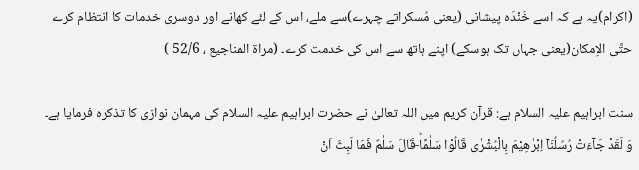(اکرام)یہ ہے کہ اسے خَنْدَہ پیشانی (یعنی مُسکراتے چہرے)سے ملے، اس کے لئے کھانے اور دوسری خدمات کا انتظام کرے حتَّی الاِمکان(یعنی جہاں تک ہوسکے) اپنے ہاتھ سے اس کی خدمت کرے۔ (مراة المناجیع ، 52/6 )

سنت ابراہیم علیہ السلام ہے: قرآن کریم میں اللہ تعالیٰ نے حضرت ابراہیم علیہ السلام کی مہمان نوازی کا تذکرہ فرمایا ہے۔ وَ لَقَدْ جَآءَتْ رُسُلُنَاۤ اِبْرٰهِیْمَ بِالْبُشْرٰى قَالُوْا سَلٰمًاؕ-قَالَ سَلٰمٌ فَمَا لَبِثَ اَنْ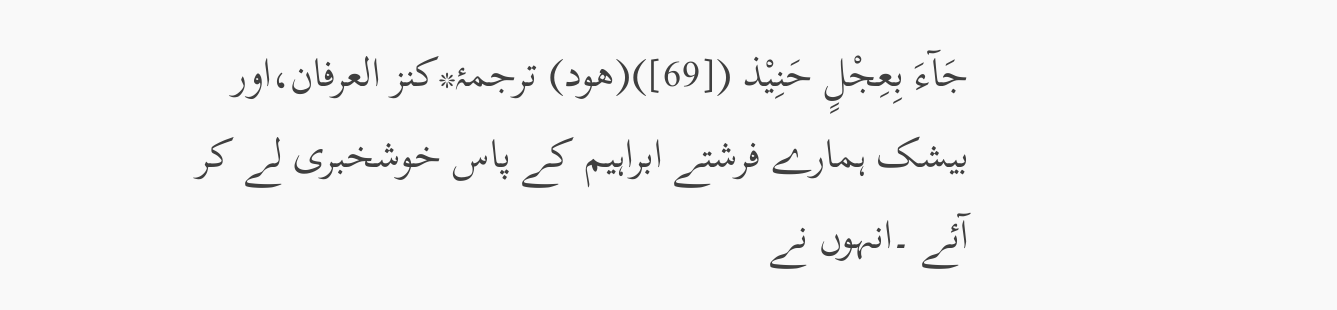جَآءَ بِعِجْلٍ حَنِیْذ ([69])(ھود) ترجمۂ*کنز العرفان،اور بیشک ہمارے فرشتے ابراہیم کے پاس خوشخبری لے کر آئے ۔انہوں نے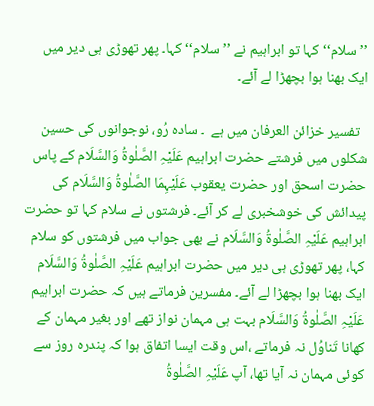’’سلام‘‘ کہا تو ابراہیم نے ’’سلام‘‘ کہا۔ پھر تھوڑی ہی دیر میں ایک بھنا ہوا بچھڑا لے آئے۔

  تفسیر خزائن العرفان میں ہے  ۔ سادہ رُو، نوجوانوں کی حسین شکلوں میں فرشتے حضرت ابراہیم عَلَیْہِ الصَّلٰوۃُ وَالسَّلَام کے پاس حضرت اسحق اور حضرت یعقوب عَلَیْہِمَا الصَّلٰوۃُ وَالسَّلَام کی پیدائش کی خوشخبری لے کر آئے۔ فرشتوں نے سلام کہا تو حضرت ابراہیم عَلَیْہِ الصَّلٰوۃُ وَالسَّلَام نے بھی جواب میں فرشتوں کو سلام کہا، پھر تھوڑی ہی دیر میں حضرت ابراہیم عَلَیْہِ الصَّلٰوۃُ وَالسَّلَام ایک بھنا ہوا بچھڑا لے آئے۔ مفسرین فرماتے ہیں کہ حضرت ابراہیم عَلَیْہِ الصَّلٰوۃُ وَالسَّلَام بہت ہی مہمان نواز تھے اور بغیر مہمان کے کھانا تَناوُل نہ فرماتے ،اس وقت ایسا اتفاق ہوا کہ پندرہ روز سے کوئی مہمان نہ آیا تھا، آپ عَلَیْہِ الصَّلٰوۃُ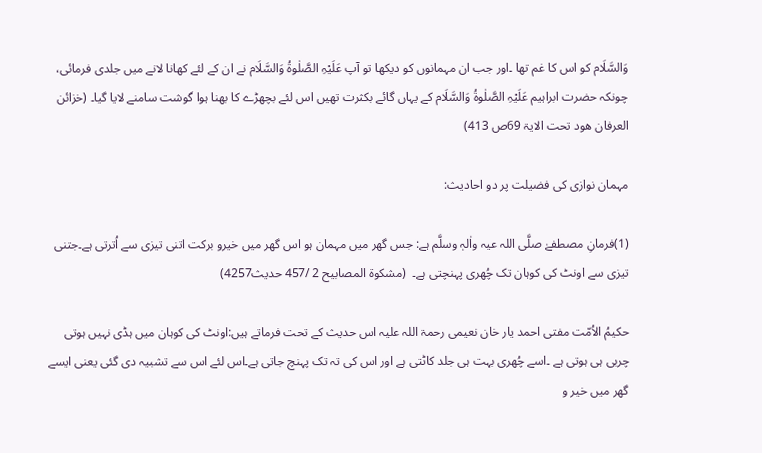وَالسَّلَام کو اس کا غم تھا ۔اور جب ان مہمانوں کو دیکھا تو آپ عَلَیْہِ الصَّلٰوۃُ وَالسَّلَام نے ان کے لئے کھانا لانے میں جلدی فرمائی، چونکہ حضرت ابراہیم عَلَیْہِ الصَّلٰوۃُ وَالسَّلَام کے یہاں گائے بکثرت تھیں اس لئے بچھڑے کا بھنا ہوا گوشت سامنے لایا گیا۔ (خزائن العرفان ھود تحت الایۃ 69ص 413)

مہمان نوازی کی فضیلت پر دو احادیث:

(1)فرمانِ مصطفےٰ صلَّی اللہ عیہ واٰلہٖ وسلَّم ہے: جس گھر میں مہمان ہو اس گھر میں خیرو برکت اتنی تیزی سے اُترتی ہے۔جتنی تیزی سے اونٹ کی کوہان تک چُھری پہنچتی ہے۔  (مشکوۃ المصابیح 2 /457 حدیث4257)

حکیمُ الاُمّت مفتی احمد یار خان نعیمی رحمۃ اللہ علیہ اس حدیث كے تحت فرماتے ہیں:اونٹ کی کوہان میں ہڈی نہیں ہوتی چربی ہی ہوتی ہے ۔اسے چُھری بہت ہی جلد کاٹتی ہے اور اس کی تہ تک پہنچ جاتی ہے۔اس لئے اس سے تشبیہ دی گئی یعنی ایسے گھر میں خیر و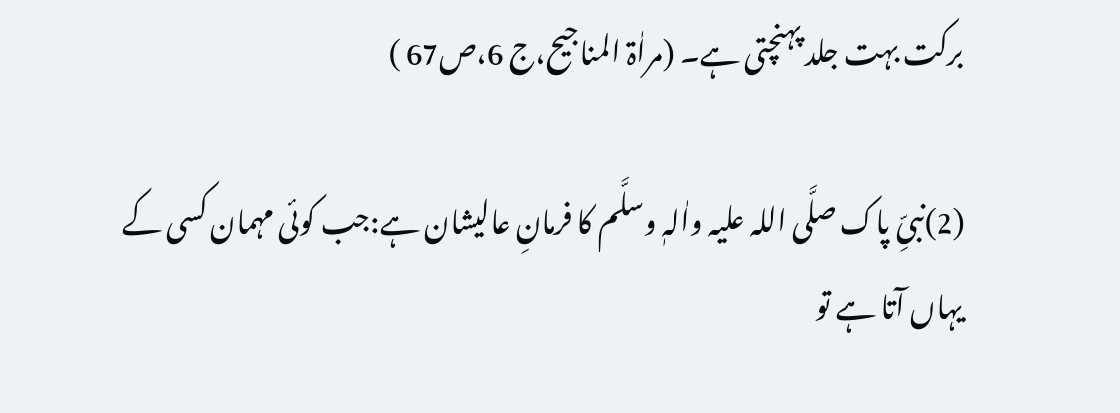برکت بہت جلد پہنچتی ہے۔ (مراٰۃ المناجیح،ج 6،ص67 )

(2)نبیِّ پاک صلَّی اللہ علیہ واٰلہٖ وسلَّم کا فرمانِ عالیشان ہے:جب کوئی مہمان کسی کے یہاں آتا ہے تو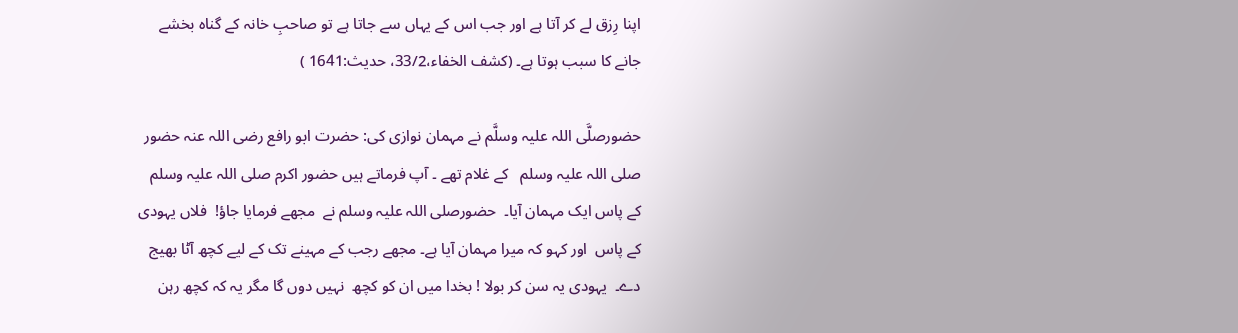اپنا رِزق لے کر آتا ہے اور جب اس کے یہاں سے جاتا ہے تو صاحبِ خانہ کے گناہ بخشے جانے کا سبب ہوتا ہے۔ (کشف الخفاء،33/2، حدیث:1641 )

حضورصلَّی اللہ علیہ وسلَّم نے مہمان نوازی کی: حضرت ابو رافع رضی اللہ عنہ حضور صلی اللہ علیہ وسلم   کے غلام تھے ۔ آپ فرماتے ہیں حضور اکرم صلی اللہ علیہ وسلم کے پاس ایک مہمان آیا۔  حضورصلی اللہ علیہ وسلم نے  مجھے فرمایا جاؤ!  فلاں یہودی   کے پاس  اور کہو کہ میرا مہمان آیا ہے۔ مجھے رجب کے مہینے تک کے لیے کچھ آٹا بھیج دے۔  یہودی یہ سن کر بولا ! بخدا میں ان کو کچھ  نہیں دوں گا مگر یہ کہ کچھ رہن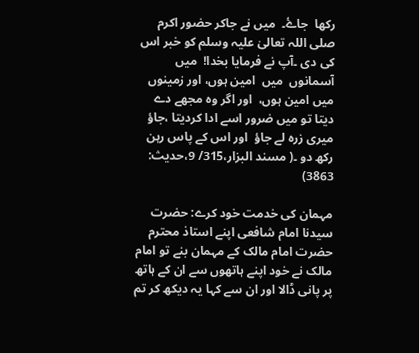رکھا  جاۓ۔  میں نے جاکر حضور اکرم صلی اللہ تعالیٰ علیہ وسلم کو خبر اس کی دی ۔آپ نے فرمایا بخدا!  میں آسمانوں  میں  امین ہوں، اور زمینوں میں امین ہوں،  اور اگر وہ مجھے دے دیتا تو میں ضرور اسے ادا کردیتا ،جاؤ میری زرہ لے جاؤ  اور اس کے پاس رہن  رکھ دو ۔( مسند البزار،315/ 9،حدیث: 3863)

مہمان کی خدمت خود کرے: حضرت سیدنا امام شافعی اپنے استاذ محترم حضرت امام مالک کے مہمان بنے تو امام مالک نے خود اپنے ہاتھوں سے ان کے ہاتھ پر پانی ڈالا اور ان سے کہا یہ دیکھ کر تم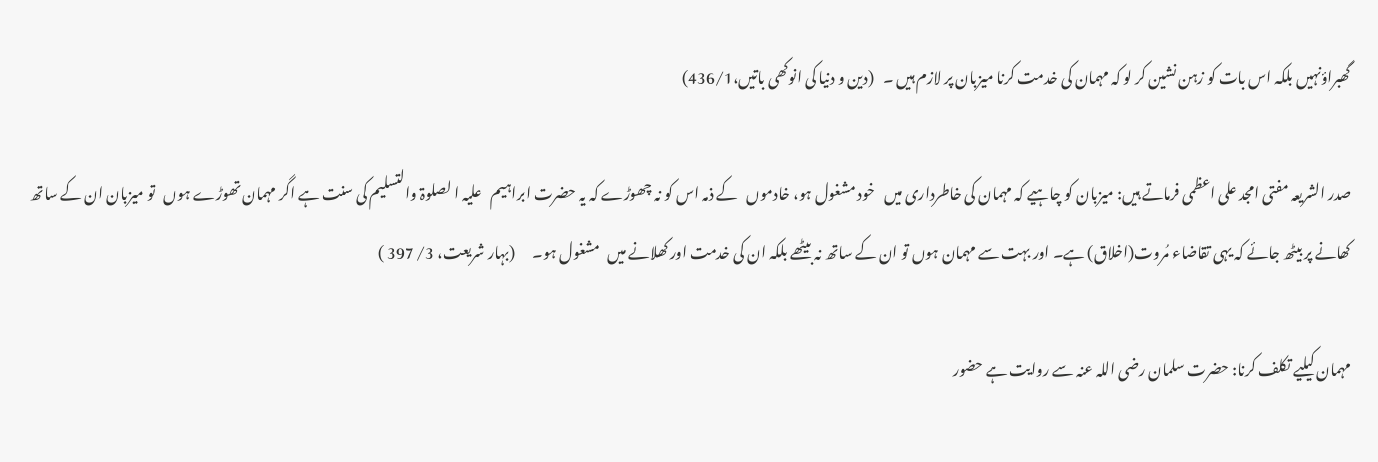گھبراؤنہیں بلکہ اس بات کو زہن نشین کر لو کہ مہمان کی خدمت کرنا میزبان پر لازم ہیں ۔   (دین و دنیا کی انوکھی باتیں،436/1)

صدر الشریعہ مفتی امجد علی اعظمی فرماتے ہیں: میزبان کو چاہیے کہ مہمان کی خاطرداری میں   خود مشغول ہو، خادموں   کے ذمہ اس کو نہ چھوڑے کہ یہ حضرت ابراہیم   علیہ ا لصلوۃ والتسلیم کی سنت ہے اگر مہمان تھوڑے ہوں   تو میزبان ان کے ساتھ کھانے پر بیٹھ جائے کہ یہی تقاضاء مُروت(اخلاق) ہے۔ اور بہت سے مہمان ہوں تو ان کے ساتھ نہ بیٹھے بلکہ ان کی خدمت اور کھلانے میں   مشغول ہو۔      (بہار شریعت، 3/ 397 )

مہمان کیلیے تکلف کرنا: حضرت سلمان رضی اللہ عنہ سے روایت ہے حضور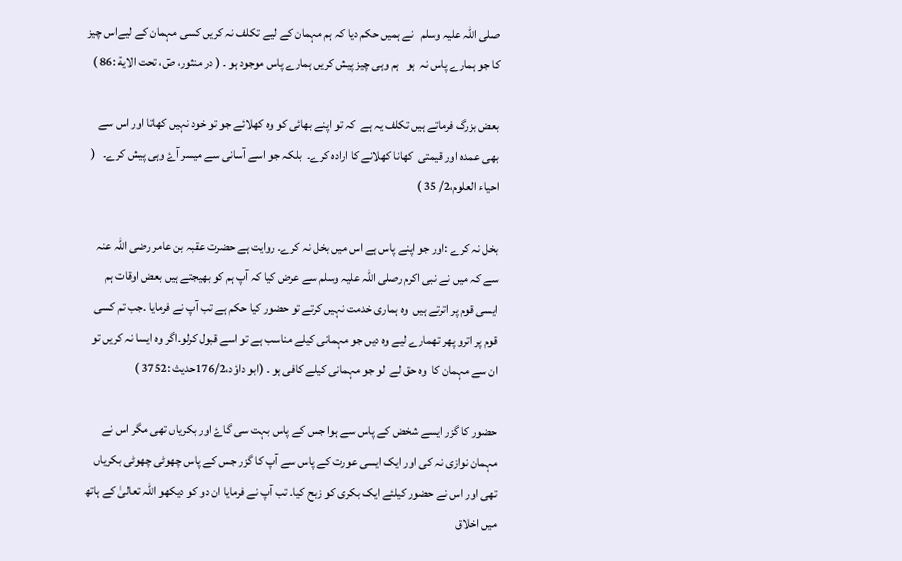صلی اللہ علیہ وسلم   نے ہمیں حکم دیا کہ ہم مہمان کے لیے تکلف نہ کریں کسی مہمان کے لیےاس چیز کا جو ہمارے پاس نہ  ہو   ہم وہی چیز پیش کریں ہمارے پاس موجود ہو ۔ ( در منثور، صٓ، تحت الایة :86 )

بعض بزرگ فرماتے ہیں تکلف یہ ہے  کہ تو اپنے بھائی کو وہ کھلائے جو تو خود نہیں کھاتا اور اس سے بھی عمدہ اور قیمتی  کھانا کھلانے کا ارادہ کرے۔  بلکہ جو اسے آسانی سے میسر آۓ وہی پیش کرے۔   ( احیاء العلوم،2/ 35 )

بخل نہ کرے :اور جو اپنے پاس ہے اس میں بخل نہ کرے۔ روایت ہے حضرت عقبہ بن عامر رضی اللہ عنہ سے کہ میں نے نبی اکرم رصلی اللہ علیہ وسلم سے عرض کیا کہ آپ ہم کو بھیجتے ہیں بعض اوقات ہم ایسی قوم پر اترتے ہیں  وہ ہماری خدمت نہیں کرتے تو حضور کیا حکم ہے تب آپ نے فرمایا ۔جب تم کسی قوم پر اترو پھر تھمارے لیے وہ دیں جو مہمانی کیلے مناسب ہے تو اسے قبول کرلو۔اگر وہ ایسا نہ کریں تو ان سے مہمان کا  وہ حق لے  لو جو مہمانی کیلے کافی ہو ۔ (ابو داوٗد،176/2حدیث :3752 )

حضور کا گزر ایسے شخض کے پاس سے ہوا جس کے پاس بہت سی گاۓ اور بکریاں تھی مگر اس نے مہمان نوازی نہ کی اور ایک ایسی عورت کے پاس سے آپ کا گزر جس کے پاس چھوٹی چھوٹی بکریاں تھی اور اس نے حضور کیلئے ایک بکری کو زبح کیا۔ تب آپ نے فرمایا ان دو کو دیکھو اللہ تعالیٰ کے ہاتھ میں اخلاق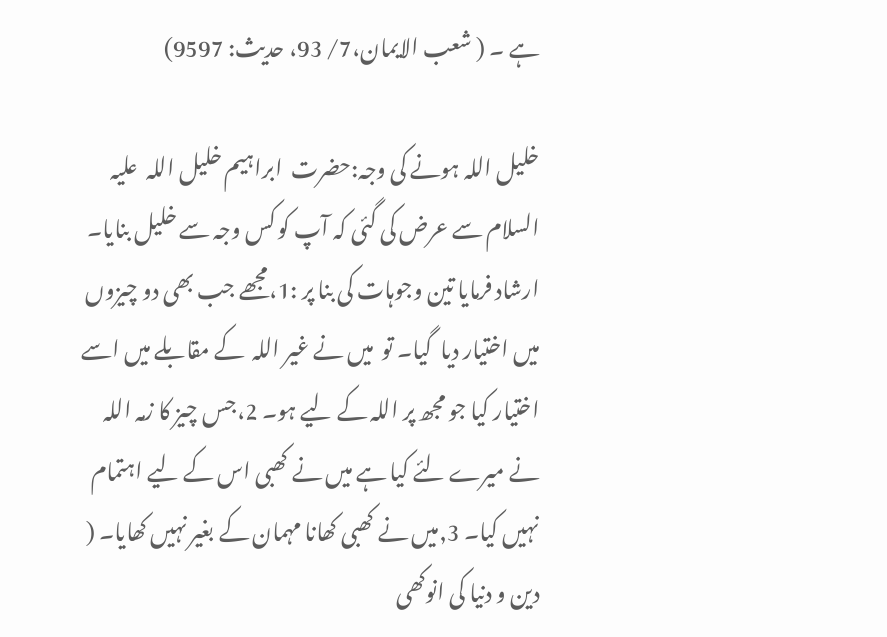ہے ۔ ( شعب الایمان،7/ 93، حدیث: 9597)

خلیل اللہ ہونے کی وجہ:حضرت  ابراہیم خلیل اللہ  علیہ السلام سے عرض کی گئی کہ آپ کو کس وجہ سے خلیل بنایا۔ ارشاد فرمایا تین وجوہات کی بنا پر :1،مجھے جب بھی دو چیزوں میں اختیار دیا  گیا۔ تو  میں نے غیر اللہ  کے مقابلے میں اسے اختیار کیا جو مجھ پر اللہ کے لیے ہو۔ 2،جس چیز کا زمہ اللہ نے میرے لئے کیا ہے میں نے کھبی اس کے لیے اہتمام نہیں کیا۔ 3,میں نے کھبی کھانا مہمان کے بغیر نہیں کھایا۔ ( دین و دنیا کی انوکھی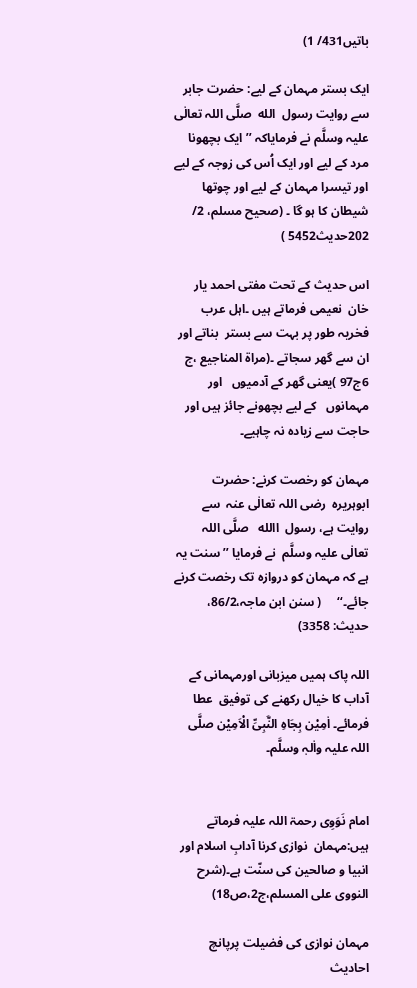باتیں431/ 1)

ایک بستر مہمان کے لیے: حضرت جابر سے روایت رسول  الله  صلَّی اللہ تعالٰی علیہ وسلَّم نے فرمایاکہ ’’ایک بچھونا مرد کے لیے اور ایک اُس کی زوجہ کے لیے اور تیسرا مہمان کے لیے اور چوتھا شیطان کا ہو گا ۔ (صحیح مسلم، 2/ 202حدیث5452 )

اس حدیث کے تحت مفتی احمد یار خان  نعیمی فرماتے ہیں ۔اہل عرب فخریہ طور پر بہت سے بستر  بناتے اور ان سے گھر سجاتے ۔(مراة المناجیع ،ج 6ج97 )یعنی گھر کے آدمیوں   اور مہمانوں   کے لیے بچھونے جائز ہیں اور حاجت سے زیادہ نہ چاہیے۔

مہمان کو رخصت کرنے: حضرت ابوہریرہ  رضی اللہ تعالٰی عنہ  سے روایت ہے، رسول  االله   صلَّی اللہ تعالٰی علیہ وسلَّم  نے فرمایا ’’سنت یہ ہے کہ مہمان کو دروازہ تک رخصت کرنے جائے۔‘‘     ( سنن ابن ماجہ،86/2، حدیث: 3358)

اللہ پاک ہمیں میزبانی اورمہمانی کے آداب کا خیال رکھنے کی توفیق  عطا فرمائے۔ اٰمِیْن بِجَاہِ النَّبِیِّ الْاَمِیْن صلَّی اللہ علیہ واٰلہٖ وسلَّم۔


امام نَوَوِی رحمۃ اللہ علیہ فرماتے ہیں:مہمان  نوازی کرنا آدابِ اسلام اور انبیا و صالحین کی سنّت ہے۔(شرح النووی علی المسلم،ج2،ص18)

مہمان نوازی کی فضیلت پرپانچ احادیث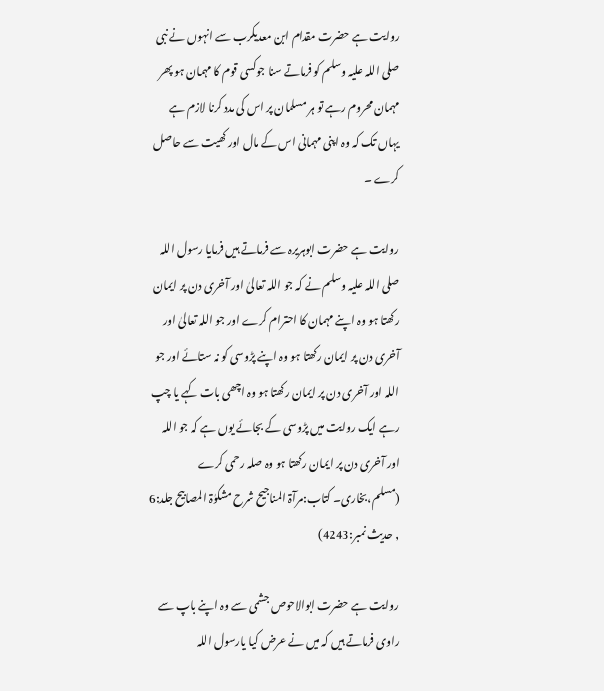روایت ہے حضرت مقدام ابن معدیکرب سے انہوں نے نبی صلی اللہ علیہ وسلم کو فرماتے سنا جوکسی قوم کا مہمان ہو پھر مہمان محروم رہے تو ہر مسلمان پر اس کی مدد کرنا لازم ہے یہاں تک کہ وہ اپنی مہمانی اس کے مال اور کھیت سے حاصل کرے ۔

روایت ہے حضرت ابوہریرہ سے فرماتے ہیں فرمایا رسول اللہ صلی اللہ علیہ وسلم نے کہ جو اللہ تعالیٰ اور آخری دن پر ایمان رکھتا ہو وہ اپنے مہمان کا احترام کرے اور جو اللہ تعالیٰ اور آخری دن پر ایمان رکھتا ہو وہ اپنے پڑوسی کو نہ ستائے اور جو اللہ اور آخری دن پر ایمان رکھتا ہو وہ اچھی بات کہے یا چپ رہے ایک روایت میں پڑوسی کے بجائے یوں ہے کہ جو اللہ اور آخری دن پر ایمان رکھتا ہو وہ صلہ رحمی کرے (مسلم،بخاری۔ کتاب:مرآۃ المناجیح شرح مشکوٰۃ المصابیح جلد:6 , حدیث نمبر:4243)

روایت ہے حضرت ابوالاحوص جشمی سے وہ اپنے باپ سے راوی فرماتے ہیں کہ میں نے عرض کیا یارسول اللہ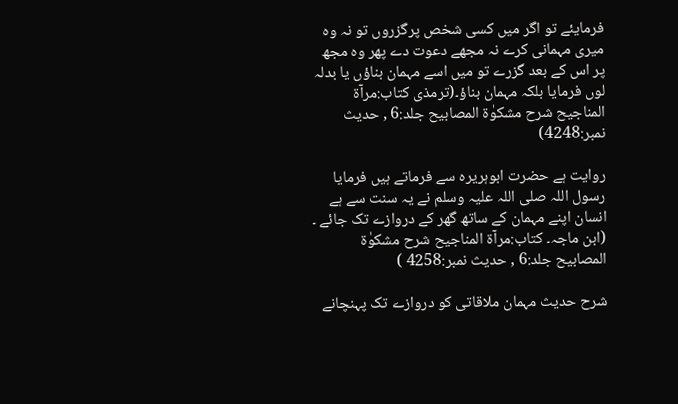فرمایئے تو اگر میں کسی شخص پرگزروں تو نہ وہ میری مہمانی کرے نہ مجھے دعوت دے پھر وہ مجھ پر اس کے بعد گزرے تو میں اسے مہمان بناؤں یا بدلہ لوں فرمایا بلکہ مہمان بناؤ۔(ترمذی کتاب:مرآۃ المناجیح شرح مشکوٰۃ المصابیح جلد:6 , حدیث نمبر:4248)

روایت ہے حضرت ابوہریرہ سے فرماتے ہیں فرمایا رسول اللہ صلی اللہ علیہ وسلم نے یہ سنت سے ہے انسان اپنے مہمان کے ساتھ گھر کے دروازے تک جائے ۔ (ابن ماجہ۔ کتاب:مرآۃ المناجیح شرح مشکوٰۃ المصابیح جلد:6 , حدیث نمبر:4258 )

شرح حدیث مہمان ملاقاتی کو دروازے تک پہنچانے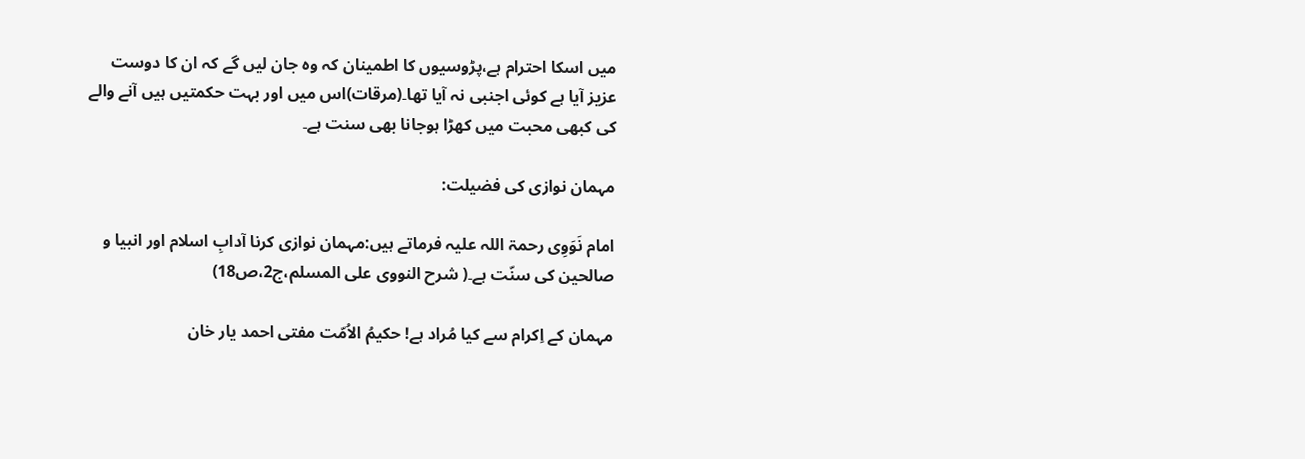میں اسکا احترام ہے،پڑوسیوں کا اطمینان کہ وہ جان لیں گے کہ ان کا دوست عزیز آیا ہے کوئی اجنبی نہ آیا تھا۔(مرقات)اس میں اور بہت حکمتیں ہیں آنے والے کی کبھی محبت میں کھڑا ہوجانا بھی سنت ہے۔

مہمان نوازی کی فضیلت:

امام نَوَوِی رحمۃ اللہ علیہ فرماتے ہیں:مہمان نوازی کرنا آدابِ اسلام اور انبیا و صالحین کی سنّت ہے۔( شرح النووی علی المسلم،ج2،ص18)

مہمان کے اِکرام سے کیا مُراد ہے! حکیمُ الاُمّت مفتی احمد یار خان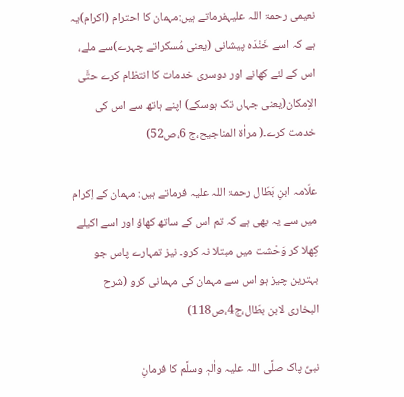نعیمی رحمۃ اللہ علیہفرماتے ہیں:مہمان کا احترام (اکرام)یہ ہے کہ اسے خَنْدَہ پیشانی (یعنی مُسکراتے چہرے)سے ملے، اس کے لئے کھانے اور دوسری خدمات کا انتظام کرے حتَّی الاِمکان(یعنی جہاں تک ہوسکے) اپنے ہاتھ سے اس کی خدمت کرے۔( مراٰۃ المناجیح،ج 6،ص52)

علّامہ ابنِ بَطّال رحمۃ اللہ علیہ فرماتے ہیں: مہمان کے اِکرام میں سے یہ بھی ہے کہ تم اس کے ساتھ کھاؤ اور اسے اکیلے کِھلا کر وَحْشت میں مبتلا نہ کرو۔ نیز تمہارے پاس جو بہترین چیز ہو اس سے مہمان کی مہمانی کرو (شرح البخاری لابن بطّال،ج4،ص118)

نبیِّ پاک صلَّی اللہ علیہ واٰلہٖ وسلَّم کا فرمانِ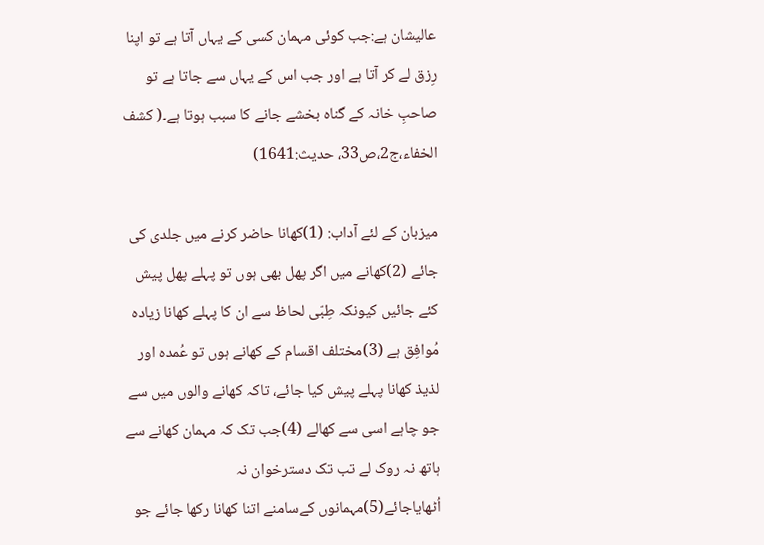عالیشان ہے:جب کوئی مہمان کسی کے یہاں آتا ہے تو اپنا رِزق لے کر آتا ہے اور جب اس کے یہاں سے جاتا ہے تو صاحبِ خانہ کے گناہ بخشے جانے کا سبب ہوتا ہے۔( کشف الخفاء،ج2،ص33، حدیث:1641)

میزبان کے لئے آداب: (1)کھانا حاضر کرنے میں جلدی کی جائے (2)کھانے میں اگر پھل بھی ہوں تو پہلے پھل پیش کئے جائیں کیونکہ طِبّی لحاظ سے ان کا پہلے کھانا زیادہ مُوافِق ہے (3)مختلف اقسام کے کھانے ہوں تو عُمدہ اور لذیذ کھانا پہلے پیش کیا جائے، تاکہ کھانے والوں میں سے جو چاہے اسی سے کھالے (4)جب تک کہ مہمان کھانے سے ہاتھ نہ روک لے تب تک دسترخوان نہ اُٹھایاجائے(5)مہمانوں کےسامنے اتنا کھانا رکھا جائے جو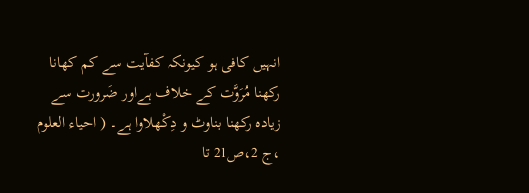انہیں کافی ہو کیونکہ کفآیت سے کم کھانا رکھنا مُرَوَّت کے خلاف ہےاور ضَرورت سے زیادہ رکھنا بناوٹ و دِکْھلاوا ہے۔ ( احیاء العلوم ،ج 2،ص21 تا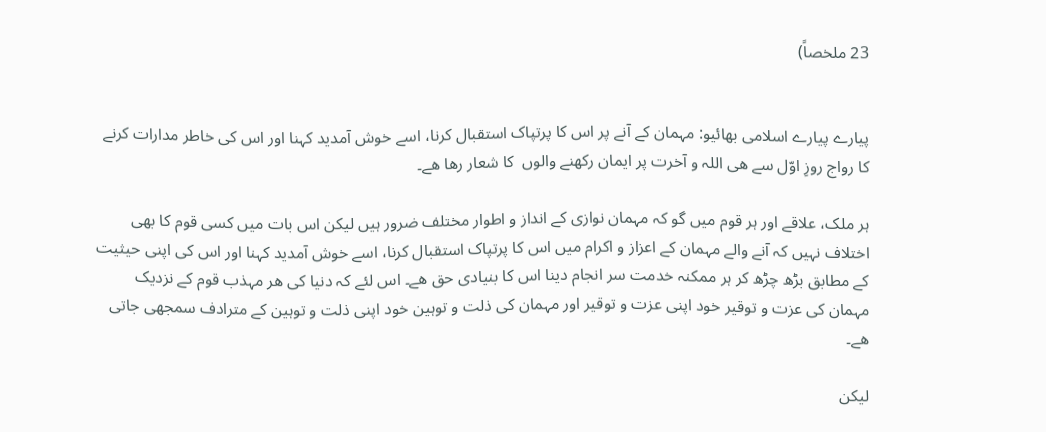23 ملخصاً)


پیارے پیارے اسلامی بھائیو: مہمان کے آنے پر اس کا پرتپاک استقبال کرنا، اسے خوش آمدید کہنا اور اس کی خاطر مدارات کرنے کا رواج روزِ اوّل سے ھی اللہ و آخرت پر ایمان رکھنے والوں  کا شعار رھا ھے۔

ہر ملک، علاقے اور ہر قوم میں گو کہ مہمان نوازی کے انداز و اطوار مختلف ضرور ہیں لیکن اس بات میں کسی قوم کا بھی اختلاف نہیں کہ آنے والے مہمان کے اعزاز و اکرام میں اس کا پرتپاک استقبال کرنا، اسے خوش آمدید کہنا اور اس کی اپنی حیثیت کے مطابق بڑھ چڑھ کر ہر ممکنہ خدمت سر انجام دینا اس کا بنیادی حق ھے۔ اس لئے کہ دنیا کی ھر مہذب قوم کے نزدیک مہمان کی عزت و توقیر خود اپنی عزت و توقیر اور مہمان کی ذلت و توہین خود اپنی ذلت و توہین کے مترادف سمجھی جاتی ھے۔

لیکن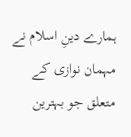ہمارے دینِ اسلام نے مہمان نوازی کے متعلق جو بہترین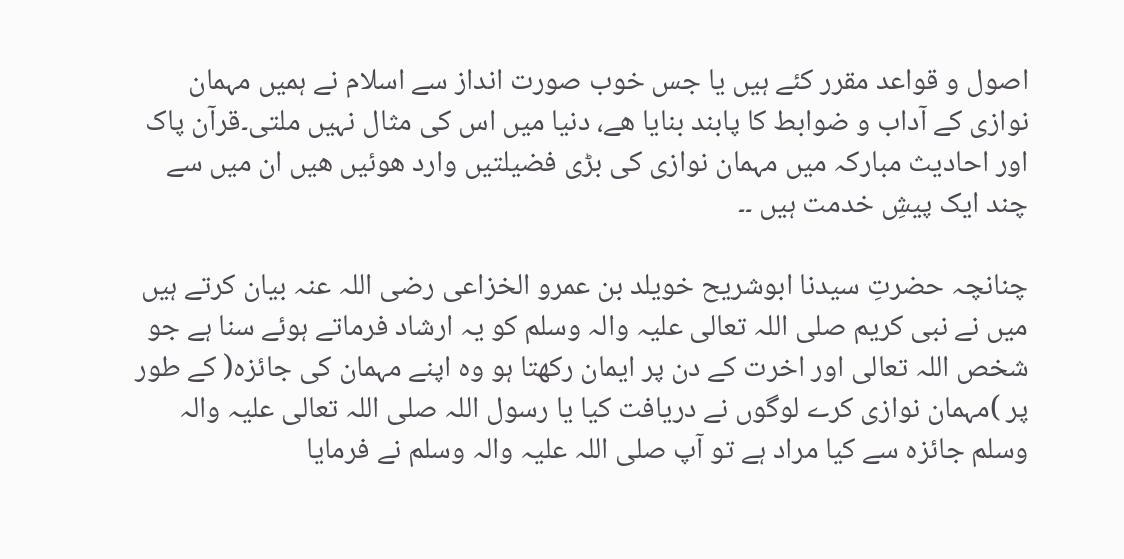اصول و قواعد مقرر کئے ہیں یا جس خوب صورت انداز سے اسلام نے ہمیں مہمان نوازی کے آداب و ضوابط کا پابند بنایا ھے، دنیا میں اس کی مثال نہیں ملتی۔قرآن پاک اور احادیث مبارکہ میں مہمان نوازی کی بڑی فضیلتیں وارد ھوئیں ھیں ان میں سے چند ایک پیشِ خدمت ہیں ۔۔

چنانچہ حضرتِ سیدنا ابوشریح خویلد بن عمرو الخزاعی رضی اللہ عنہ بیان کرتے ہیں میں نے نبی کریم صلی اللہ تعالی علیہ والہ وسلم کو یہ ارشاد فرماتے ہوئے سنا ہے جو شخص اللہ تعالی اور اخرت کے دن پر ایمان رکھتا ہو وہ اپنے مہمان کی جائزہ( کے طور پر )مہمان نوازی کرے لوگوں نے دریافت کیا یا رسول اللہ صلی اللہ تعالی علیہ والہ وسلم جائزہ سے کیا مراد ہے تو آپ صلی اللہ علیہ والہ وسلم نے فرمایا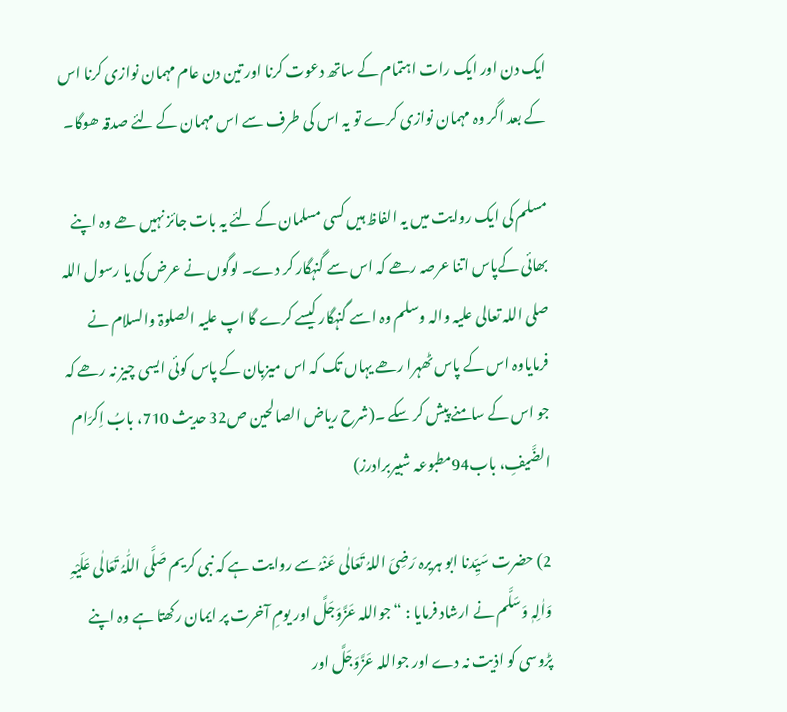ایک دن اور ایک رات اہتمام کے ساتھ دعوت کرنا اور تین دن عام مہمان نوازی کرنا اس کے بعد اگر وہ مہمان نوازی کرے تو یہ اس کی طرف سے اس مہمان کے لئے صدقہ ھوگا۔

مسلم کی ایک روایت میں یہ الفاظ ہیں کسی مسلمان کے لئے یہ بات جائز نہیں ھے وہ اپنے بھائی کےپاس اتنا عرصہ رھے کہ اس سے گنہگار کر دے۔ لوگوں نے عرض کی یا رسول اللہ صلی اللہ تعالی علیہ والہ وسلم وہ اسے گنہگار کیسے کرے گا اپ علیہ الصلوۃ والسلام نے فرمایاوہ اس کے پاس ٹھہرا رھے یہاں تک کہ اس میزبان کے پاس کوئی ایسی چیز نہ رھے کہ جو اس کے سامنے پیش کر سکے ۔(شرح ریاض الصالحین ص32 حدیث 710، بابُ اِکرَام الضَّیفِ، باب94مطبوعہ شبیربرادرز)

2) حضرت سَیِّدنا ابو ہریرہ رَضِیَ اللہُ تَعَالٰی عَنْہُ سے روایت ہے کہ نبی کریم صَلَّی اللّٰہُ تَعَالٰی عَلَیْہِ وَاٰلِہٖ وَسَلَّم نے ارشاد فرمایا : “ جواللہ عَزَّوَجَلَّ اور یومِ آخرت پر ایمان رکھتا ہے وہ اپنے پڑوسی کو اذیت نہ دے اور جواللہ عَزَّوَجَلَّ اور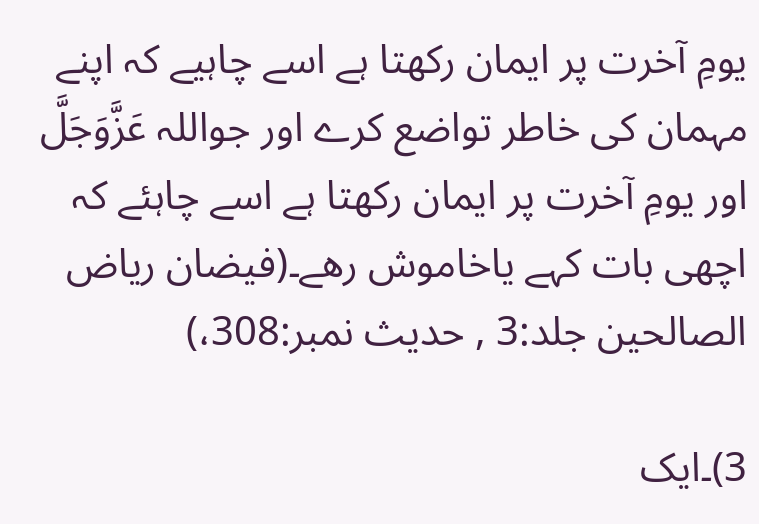یومِ آخرت پر ایمان رکھتا ہے اسے چاہیے کہ اپنے مہمان کی خاطر تواضع کرے اور جواللہ عَزَّوَجَلَّ اور یومِ آخرت پر ایمان رکھتا ہے اسے چاہئے کہ اچھی بات کہے یاخاموش رھے۔(فیضان ریاض الصالحین جلد:3 , حدیث نمبر:308،)

3)۔ایک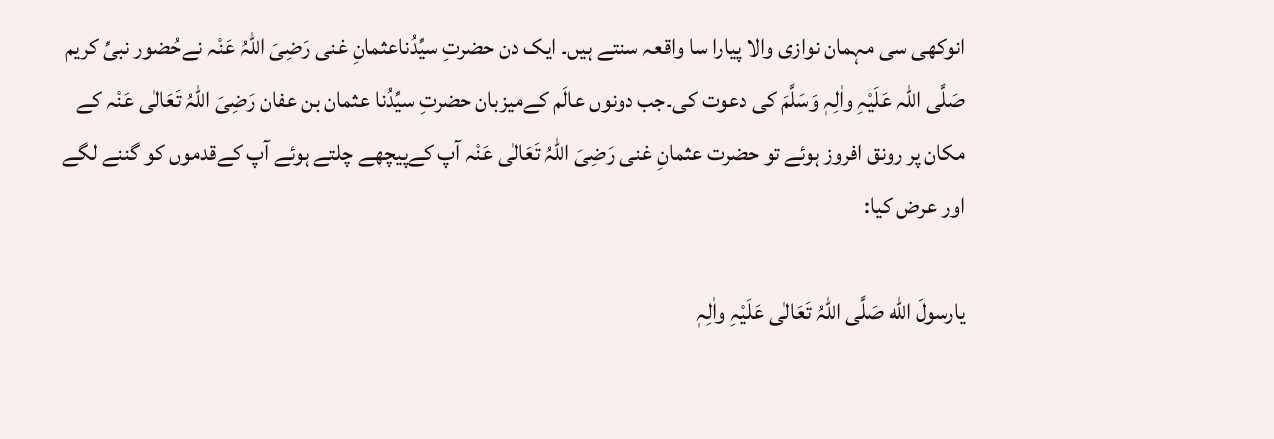انوکھی سی مہمان نوازی والا پیارا سا واقعہ سنتے ہیں۔ ایک دن حضرتِ سیِّدُناعثمانِ غنی رَضِیَ اللّٰہُ عَنْہ نےحُضور نبیِّ کریم صَلَّی اللہ عَلَیْہِ واٰلِہٖ وَسَلَّمَ کی دعوت کی۔جب دونوں عالَم کےمیزبان حضرتِ سیِّدُنا عثمان بن عفان رَضِیَ اللّٰہُ تَعَالٰی عَنْہ کے مکان پر رونق افروز ہوئے تو حضرت عثمانِ غنی رَضِیَ اللّٰہُ تَعَالٰی عَنْہ آپ کےپیچھے چلتے ہوئے آپ کےقدموں کو گننے لگے اور عرض کیا:

یارسولَ الله صَلَّی اللّٰہُ تَعَالٰی عَلَیْہِ واٰلِہٖ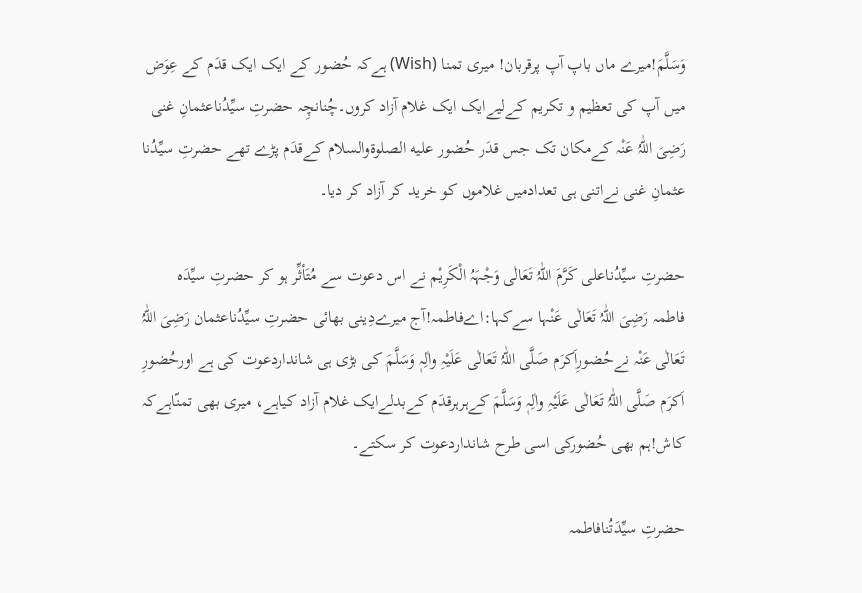وَسَلَّمَ!میرے ماں باپ آپ پرقربان! میری تمنا (Wish) ہےکہ حُضور کے ایک ایک قدَم کے عِوَض میں آپ کی تعظیم و تکریم کےلیےایک ایک غلام آزاد کروں۔چُنانچِہ حضرتِ سیِّدُناعثمانِ غنی رَضِیَ اللّٰہُ عَنْہ کےمکان تک جس قدَر حُضور علیه الصلوۃوالسلام کےقدَم پڑے تھے حضرتِ سیِّدُنا عثمانِ غنی نےاتنی ہی تعدادمیں غلاموں کو خرید کر آزاد کر دیا۔

حضرتِ سیِّدُناعلی کَرَّمَ اللّٰہُ تَعَالٰی وَجْہَہُ الْکَرِیْم نے اس دعوت سے مُتَأثِّر ہو کر حضرتِ سیِّدَہ فاطمہ رَضِیَ اللّٰہُ تَعَالٰی عَنْہا سےکہا:اےفاطمہ!آج میرےدِینی بھائی حضرتِ سیِّدُناعثمان رَضِیَ اللّٰہُ تَعَالٰی عَنْہ نےحُضورِاَکرَم صَلَّی اللّٰہُ تَعَالٰی عَلَیْہِ واٰلِہٖ وَسَلَّمَ کی بڑی ہی شانداردعوت کی ہے اورحُضورِ اَکرَم صَلَّی اللّٰہُ تَعَالٰی عَلَیْہِ واٰلِہٖ وَسَلَّمَ کےہرہرقدَم کےبدلےایک غلام آزاد کیاہے، میری بھی تمنّاہےکہ کاش!ہم بھی حُضورکی اسی طرح شانداردعوت کر سکتے۔

حضرتِ سیِّدَتُنافاطمہ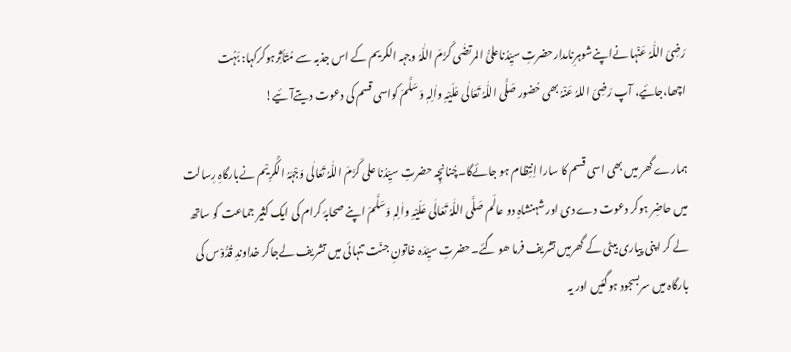رَضِیَ اللّٰہُ عَنْہا نےاپنےشوہرِنامدارحضرتِ سیِّدُناعلیُّ المرتضٰی کَرَّمَ اللّٰہُ وجہہ الکریم کے اس جذبہ سے مُتَأثِرہوکرکہا: بَہُت اچھا،جائیے، آپ رَضِیَ اللہُ عَنْہُ بھی حُضور صَلَّی اللّٰہُ تَعَالٰی عَلَیْہِ واٰلِہٖ وَسَلَّمَ کواسی قسم کی دعوت دیتےآئیے!

ہمارے گھر میں بھی اسی قسم کا سارا اِنتِظام ہو جائےگا۔چُنانچِہ حضرتِ سیِّدُنا علی کَرَّمَ اللّٰہُ تَعَالٰی وَجْہَہُ الْکَرِیْم نےبارگاہِ رِسالت میں حاضِر ہوکر دعوت دے دی اور شہنشاہِ دو عالَم صَلَّی اللّٰہُ تَعَالٰی عَلَیْہِ واٰلِہٖ وَسَلَّمَ اپنے صحابۂ کرام کی ایک کثیر جماعت کو ساتھ لے کر اپنی پیاری بیٹی کے گھرمیں تشریف فرما ھو گئے۔حضرتِ سیِّدَہ خاتونِ جنّت تنہائی میں تشریف لےجاکر خداوندِ قُدُّوْس کی بارگاہ میں سربسجود ہوگئیں اور یہ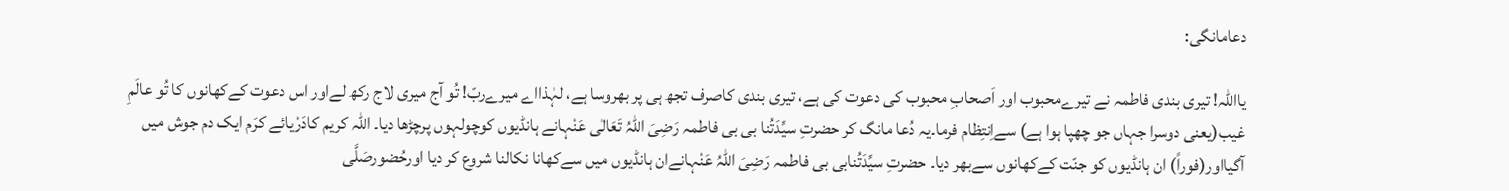دعامانگی:

یااللہ! تیری بندی فاطمہ نے تیرےمحبوب اور اَصحابِ محبوب کی دعوت کی ہے، تیری بندی کاصرف تجھ ہی پر بھروسا ہے، لہٰذااے میرےربّ! تُو آج میری لاج رکھ لےاور اس دعوت کےکھانوں کا تُو عالَمِ غیب(یعنی دوسرا جہاں جو چھپا ہوا ہے) سےاِنتِظام فرما۔یہ دُعا مانگ کر حضرتِ سیِّدَتُنا بی بی فاطمہ رَضِیَ اللّٰہُ تَعَالٰی عَنْہانے ہانڈیوں کوچولہوں پرچڑھا دیا۔ اللہ کریم کادَرْیائے کرَم ایک دم جوش میں آگیااور(فوراً) ان ہانڈیوں کو جنّت کےکھانوں سےبھر دیا۔ حضرتِ سیِّدَتُنابی بی فاطمہ رَضِیَ اللّٰہُ عَنْہانےان ہانڈیوں میں سےکھانا نکالنا شروع کر دیا اورحُضورصَلَّی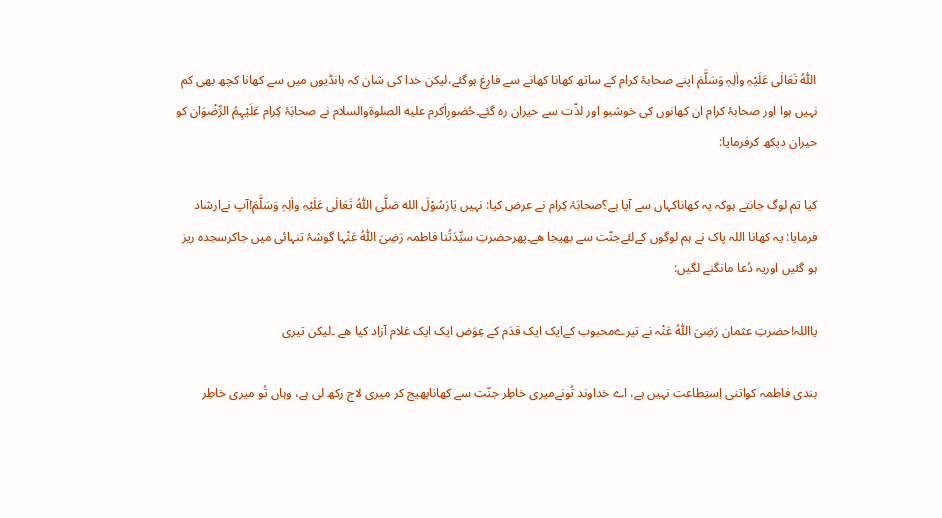اللّٰہُ تَعَالٰی عَلَیْہِ واٰلِہٖ وَسَلَّمَ اپنے صحابۂ کرام کے ساتھ کھانا کھانے سے فارِغ ہوگئے،لیکن خدا کی شان کہ ہانڈیوں میں سے کھانا کچھ بھی کم نہیں ہوا اور صحابۂ کرام ان کھانوں کی خوشبو اور لذّت سے حیران رہ گئے۔حُضورِاَکرم علیه الصلوۃوالسلام نے صحابَۂ کِرام عَلَیْہِمُ الرِّضْوَان کو حیران دیکھ کرفرمایا:

کیا تم لوگ جانتے ہوکہ یہ کھاناکہاں سے آیا ہے؟صحابَۂ کِرام نے عرض کیا: نہیں یَارَسُوْلَ الله صَلَّی اللّٰہُ تَعَالٰی عَلَیْہِ واٰلِہٖ وَسَلَّمَ!آپ نےارشاد فرمایا: یہ کھانا اللہ پاک نے ہم لوگوں کےلئےجنّت سے بھیجا ھے۔پھرحضرتِ سیِّدَتُنا فاطمہ رَضِیَ اللّٰہُ عَنْہا گوشۂ تنہائی میں جاکرسجدہ ریز ہو گئیں اوریہ دُعا مانگنے لگیں:

یااللہ!حضرتِ عثمان رَضِیَ اللّٰہُ عَنْہ نے تیرےمحبوب کےایک ایک قدَم کے عِوَض ایک ایک غلام آزاد کیا ھے ۔لیکن تیری

بندی فاطمہ کواتنی اِستِطاعت نہیں ہے، اے خداوند تُونےمیری خاطِر جنّت سے کھانابھیج کر میری لاج رکھ لی ہے، وہاں تُو میری خاطِر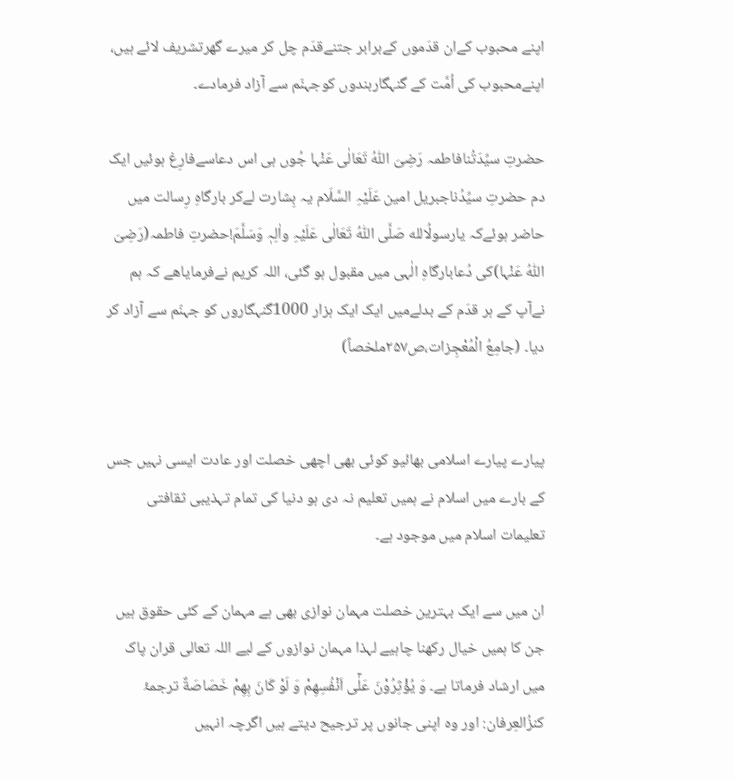اپنے محبوب کےان قدَموں کےبرابر جتنےقدَم چل کر میرے گھرتشریف لائے ہیں، اپنےمحبوب کی اُمَّت کے گنہگاربندوں کوجہنّم سے آزاد فرمادے۔

حضرتِ سیِّدَتُنافاطمہ رَضِیَ اللّٰہُ تَعَالٰی عَنْہا جُوں ہی اس دعاسےفارِغ ہوئیں ایک دم حضرتِ سیِّدُناجبریل امین عَلَیْہِ السَّلَام یہ بِشارت لےکر بارگاہِ رِسالت میں حاضر ہوئےکہ یارسولُالله صَلَّی اللّٰہُ تَعَالٰی عَلَیْہِ واٰلِہٖ وَسَلَّمَ!حضرتِ فاطمہ(رَضِیَ اللّٰہُ عَنْہا)کی دُعابارگاہِ الٰہی میں مقبول ہو گئی، اللہ کریم نےفرمایاھے کہ ہم نےآپ کے ہر قدَم کے بدلےمیں ایک ایک ہزار 1000گنہگاروں کو جہنّم سے آزاد کر دیا۔ (جامِعُ الْمُعْجِزات،ص۲۵۷ملخصاً)


پیارے پیارے اسلامی بھائیو کوئی بھی اچھی خصلت اور عادت ایسی نہیں جس کے بارے میں اسلام نے ہمیں تعلیم نہ دی ہو دنیا کی تمام تہذیبی ثقافتی  تعلیمات اسلام میں موجود ہے۔

ان میں سے ایک بہترین خصلت مہمان نوازی بھی ہے مہمان کے کئی حقوق ہیں جن کا ہمیں خیال رکھنا چاہیے لہذا مہمان نوازوں کے لیے اللہ تعالی قران پاک میں ارشاد فرماتا ہے۔ وَ یُؤْثِرُوْنَ عَلٰۤى اَنْفُسِهِمْ وَ لَوْ كَانَ بِهِمْ خَصَاصَةٌ ترجمۂ کنزُالعِرفان: اور وہ اپنی جانوں پر ترجیح دیتے ہیں اگرچہ انہیں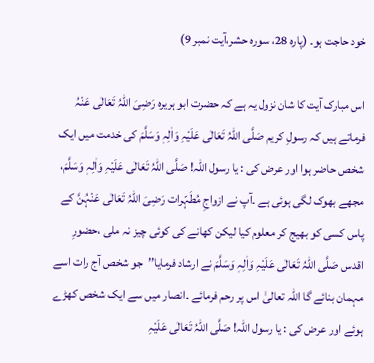خود حاجت ہو۔ (پارہ 28، سورہ حشر،آیت نمبر 9)

اس مبارک آیت کا شان نزول یہ ہے کہ حضرت ابو ہریرہ رَضِیَ اللّٰہُ تَعَالٰی عَنْہُ فرماتے ہیں کہ رسولِ کریم صَلَّی اللّٰہُ تَعَالٰی عَلَیْہِ وَاٰلِہٖ وَسَلَّمَ کی خدمت میں ایک شخص حاضر ہوا اور عرض کی : یا رسول اللّٰہ! صَلَّی اللّٰہُ تَعَالٰی عَلَیْہِ وَاٰلِہٖ وَسَلَّمَ، مجھے بھوک لگی ہوئی ہے ۔آپ نے ازواجِ مُطَہّرات رَضِیَ اللّٰہُ تَعَالٰی عَنْہُنَّ کے پاس کسی کو بھیج کر معلوم کیا لیکن کھانے کی کوئی چیز نہ ملی ،حضورِ اقدس صَلَّی اللّٰہُ تَعَالٰی عَلَیْہِ وَاٰلِہٖ وَسَلَّمَ نے ارشاد فرمایا’’جو شخص آج رات اسے مہمان بنائے گا اللہ تعالیٰ اس پر رحم فرمائے ۔انصار میں سے ایک شخص کھڑے ہوئے اور عرض کی : یا رسول اللّٰہ! صَلَّی اللّٰہُ تَعَالٰی عَلَیْہِ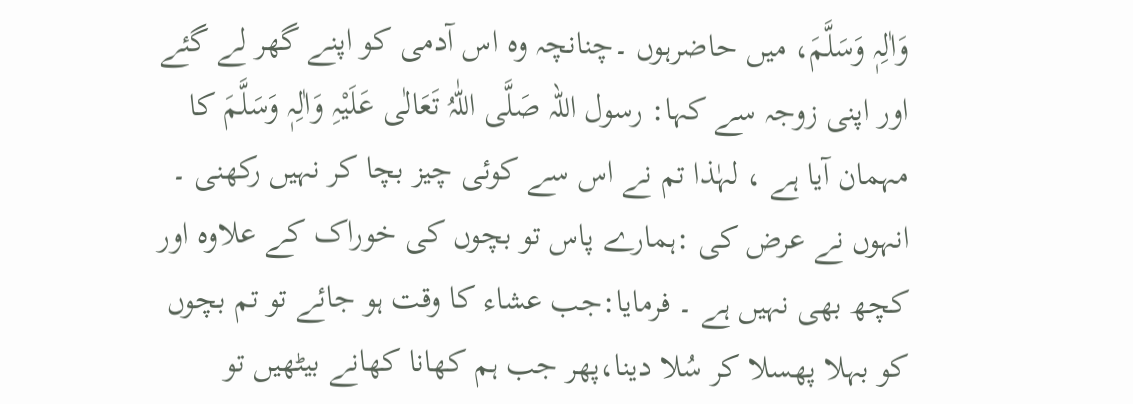وَاٰلِہٖ وَسَلَّمَ، میں حاضرہوں ۔چنانچہ وہ اس آدمی کو اپنے گھر لے گئے اور اپنی زوجہ سے کہا: رسول اللہ صَلَّی اللّٰہُ تَعَالٰی عَلَیْہِ وَاٰلِہٖ وَسَلَّمَ کا مہمان آیا ہے ، لہٰذا تم نے اس سے کوئی چیز بچا کر نہیں رکھنی ۔ انہوں نے عرض کی :ہمارے پاس تو بچوں کی خوراک کے علاوہ اور کچھ بھی نہیں ہے ۔ فرمایا:جب عشاء کا وقت ہو جائے تو تم بچوں کو بہلا پھسلا کر سُلا دینا،پھر جب ہم کھانا کھانے بیٹھیں تو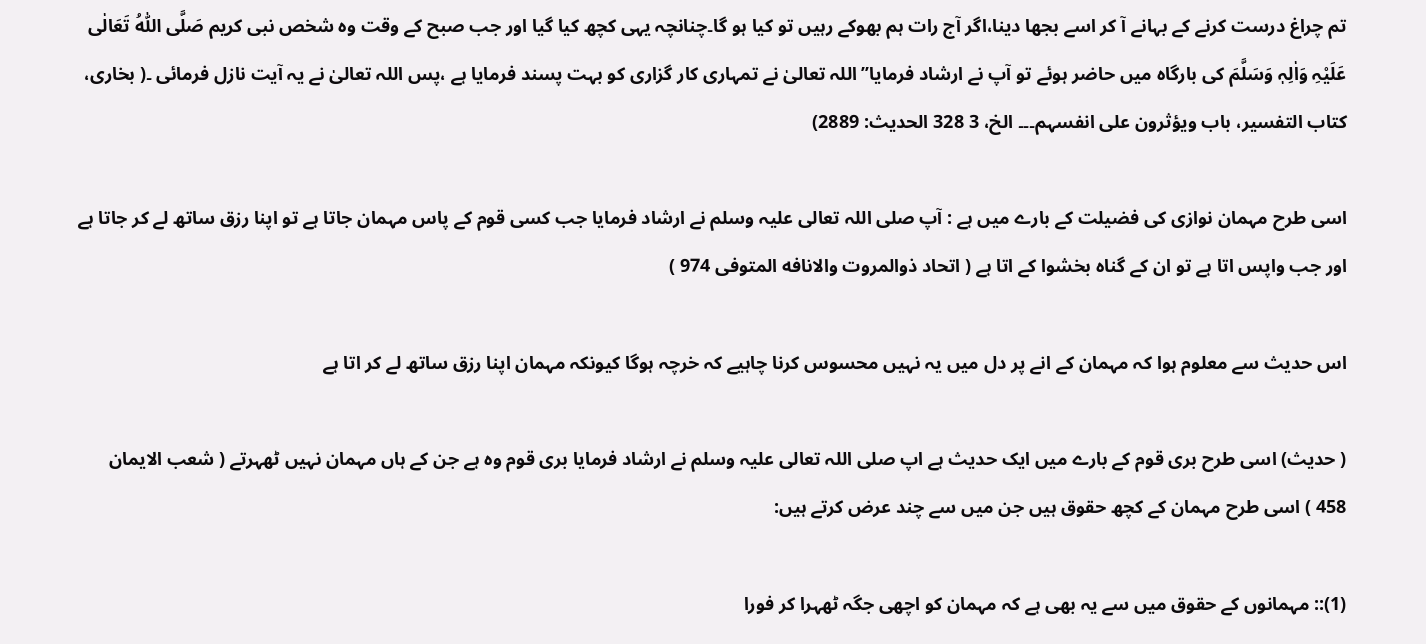تم چراغ درست کرنے کے بہانے آ کر اسے بجھا دینا،اگر آج رات ہم بھوکے رہیں تو کیا ہو گا۔چنانچہ یہی کچھ کیا گیا اور جب صبح کے وقت وہ شخص نبی کریم صَلَّی اللّٰہُ تَعَالٰی عَلَیْہِ وَاٰلِہٖ وَسَلَّمَ کی بارگاہ میں حاضر ہوئے تو آپ نے ارشاد فرمایا’’ اللہ تعالیٰ نے تمہاری کار گزاری کو بہت پسند فرمایا ہے ،پس اللہ تعالیٰ نے یہ آیت نازل فرمائی ۔( بخاری، کتاب التفسیر، باب ویؤثرون علی انفسہم۔۔۔ الخ، 3 328 الحدیث: 2889)

اسی طرح مہمان نوازی کی فضیلت کے بارے میں ہے : آپ صلی اللہ تعالی علیہ وسلم نے ارشاد فرمایا جب کسی قوم کے پاس مہمان جاتا ہے تو اپنا رزق ساتھ لے کر جاتا ہے اور جب واپس اتا ہے تو ان کے گناہ بخشوا کے اتا ہے ( اتحاد ذوالمروت والانافه المتوفی 974 )

اس حدیث سے معلوم ہوا کہ مہمان کے انے پر دل میں یہ نہیں محسوس کرنا چاہیے کہ خرچہ ہوگا کیونکہ مہمان اپنا رزق ساتھ لے کر اتا ہے

( حدیث) اسی طرح بری قوم کے بارے میں ایک حدیث ہے اپ صلی اللہ تعالی علیہ وسلم نے ارشاد فرمایا بری قوم وہ ہے جن کے ہاں مہمان نہیں ٹھہرتے ( شعب الایمان 458 ) اسی طرح مہمان کے کچھ حقوق ہیں جن میں سے چند عرض کرتے ہیں:

(1):: مہمانوں کے حقوق میں سے یہ بھی ہے کہ مہمان کو اچھی جگہ ٹھہرا کر فورا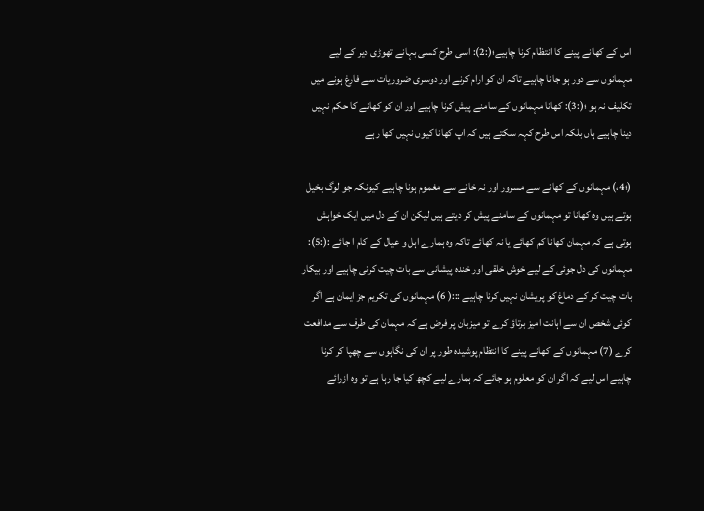اس کے کھانے پینے کا انتظام کرنا چاہیے؛(:2): اسی طرح کسی بہانے تھوڑی دیر کے لیے مہمانوں سے دور ہو جانا چاہیے تاکہ ان کو ارام کرنے اور دوسری ضروریات سے فارغ ہونے میں تکلیف نہ ہو ؛(:3): کھانا مہمانوں کے سامنے پیش کرنا چاہیے اور ان کو کھانے کا حکم نہیں دینا چاہیے ہاں بلکہ اس طرح کہہ سکتے ہیں کہ اپ کھانا کیوں نہیں کھا رہے

(؛4،) مہمانوں کے کھانے سے مسرور اور نہ خانے سے مغموم ہونا چاہیے کیونکہ جو لوگ بخیل ہوتے ہیں وہ کھانا تو مہمانوں کے سامنے پیش کر دیتے ہیں لیکن ان کے دل میں ایک خواہش ہوتی ہے کہ مہمان کھانا کم کھائے یا نہ کھائے تاکہ وہ ہمارے اہل و عیال کے کام ا جائے :(:5): مہمانوں کی دل جوئی کے لیے خوش خلقی اور خندہ پیشانی سے بات چیت کرنی چاہیے اور بیکار بات چیت کر کے دماغ کو پریشان نہیں کرنا چاہیے :::( 6) مہمانوں کی تکریم جز ایمان ہے اگر کوئی شخص ان سے اہانت امیز برتاؤ کرے تو میزبان پر فرض ہے کہ مہمان کی طرف سے مدافعت کرے (7) مہمانوں کے کھانے پینے کا انتظام پوشیدہ طور پر ان کی نگاہوں سے چھپا کر کرنا چاہیے اس لیے کہ اگر ان کو معلوم ہو جائے کہ ہمارے لیے کچھ کیا جا رہا ہے تو وہ ازرائے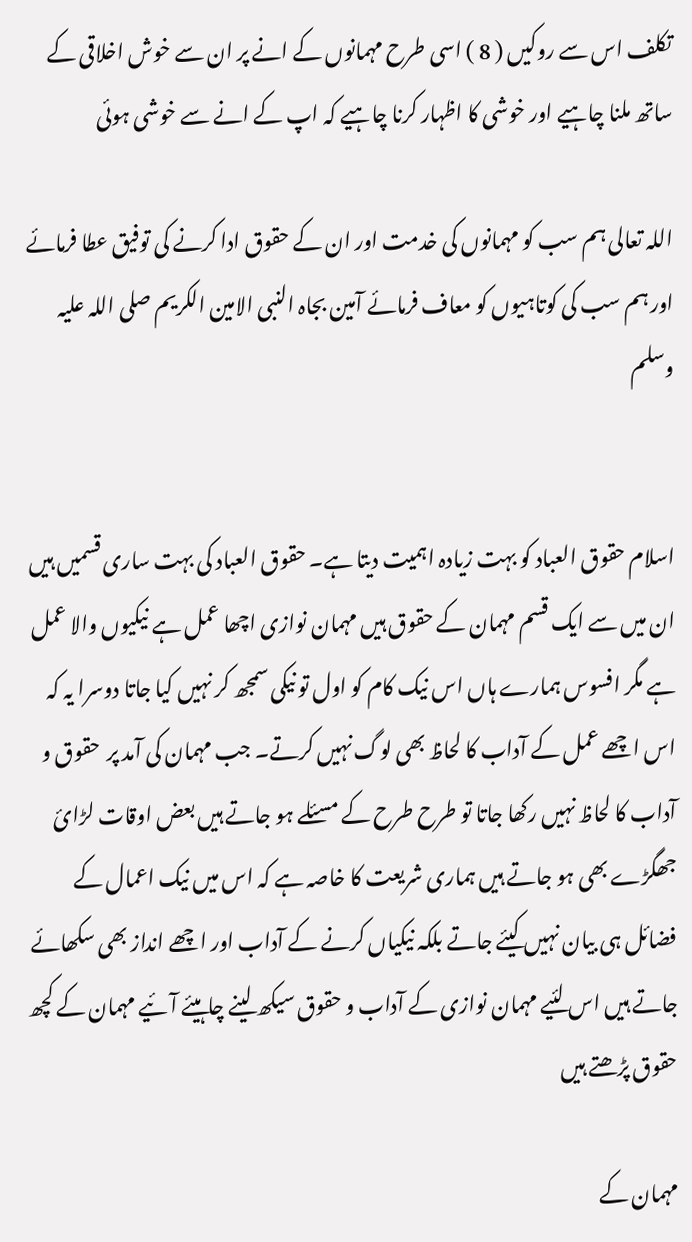تکلف اس سے روکیں ( 8 ) اسی طرح مہمانوں کے انے پر ان سے خوش اخلاقی کے ساتھ ملنا چاہیے اور خوشی کا اظہار کرنا چاہیے کہ اپ کے انے سے خوشی ہوئی

اللہ تعالی ہم سب کو مہمانوں کی خدمت اور ان کے حقوق ادا کرنے کی توفیق عطا فرمائے اور ہم سب کی کوتاہیوں کو معاف فرمائے آمین بجاہ النبی الامین الکریم صلی اللہ علیہ وسلم


اسلام حقوق العباد کو بہت زیادہ اہمیت دیتا ہے۔ حقوق العباد کی بہت ساری قسمیں ہیں ان میں سے ایک قسم مہمان کے حقوق ہیں مہمان نوازی اچھا عمل ہے نیکیوں والا عمل ہے مگر افسوس ہمارے ہاں اس نیک کام کو اول تو نیکی سمجھ کر نہیں کیا جاتا دوسرا یہ کہ اس اچھے عمل کے آداب کا لحاظ بھی لوگ نہیں کرتے۔ جب مہمان کی آمد پر  حقوق و آداب کا لحاظ نہیں رکھا جاتا تو طرح طرح کے مسئلے ہو جاتے ہیں بعض اوقات لڑائ جھگڑے بھی ہو جاتے ہیں ہماری شریعت کا خاصہ ہے کہ اس میں نیک اعمال کے فضائل ہی بیان نہیں کیئے جاتے بلکہ نیکیاں کرنے کے آداب اور اچھے انداز بھی سکھائے جاتے ہیں اس لئیے مہمان نوازی کے آداب و حقوق سیکھ لینے چاہیئے آئیے مہمان کے کچھ حقوق پڑھتے ہیں

مہمان کے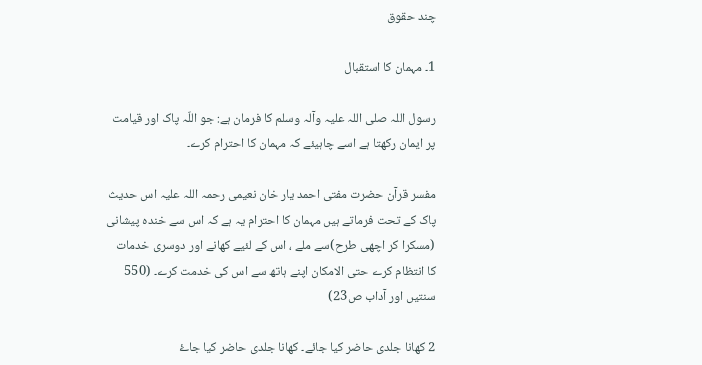چند حقوق

1۔ مہمان کا استقبال

رسول اللہ صلی اللہ علیہ وآلہ وسلم کا فرمان ہے: جو اللّہ پاک اور قیامت پر ایمان رکھتا ہے اسے چاہیئے کہ مہمان کا احترام کرے۔

مفسر قرآن حضرت مفتی احمد یار خان نعیمی رحمہ اللہ علیہ اس حدیث پاک کے تحت فرماتے ہیں مہمان کا احترام یہ ہے کہ اس سے خندہ پیشانی (مسکرا کر اچھی طرح)سے ملے ، اس کے لئیے کھانے اور دوسری خدمات کا انتظام کرے حتی الامکان اپنے ہاتھ سے اس کی خدمت کرے۔ (550 سنتیں اور آداب ص23)

2 کھانا جلدی حاضر کیا جائے۔ کھانا جلدی حاضر کیا جاۓ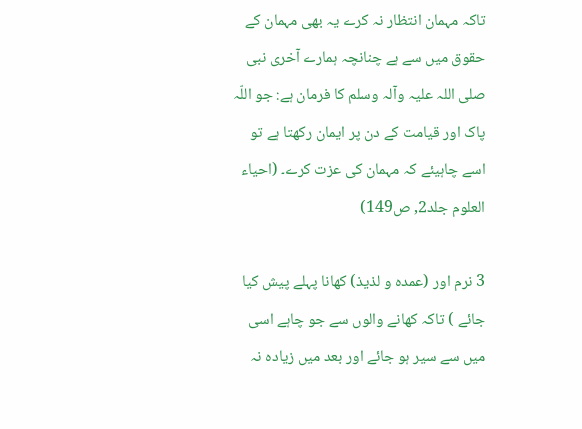تاکہ مہمان انتظار نہ کرے یہ بھی مہمان کے حقوق میں سے ہے چنانچہ ہمارے آخری نبی صلی اللہ علیہ وآلہ وسلم کا فرمان ہے: جو اللّہ پاک اور قیامت کے دن پر ایمان رکھتا ہے تو اسے چاہیئے کہ مہمان کی عزت کرے۔ (احیاء العلوم جلد2, ص149)

3 نرم اور (عمدہ و لذیذ) کھانا پہلے پیش کیا جائے ) تاکہ کھانے والوں سے جو چاہے اسی میں سے سیر ہو جائے اور بعد میں زیادہ نہ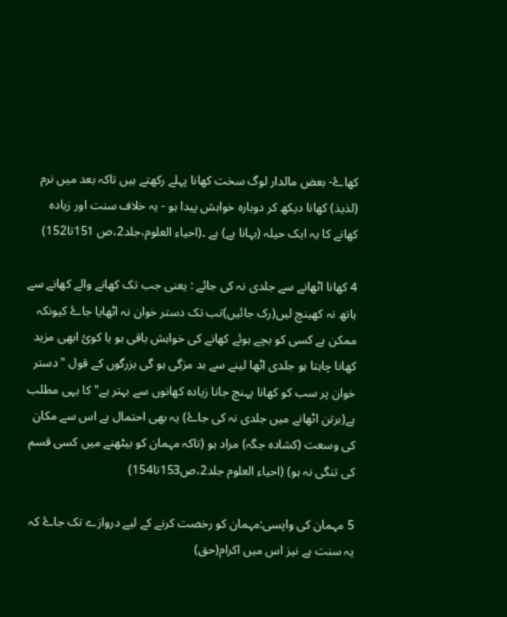کھاۓ- بعض مالدار لوگ سخت کھانا پہلے رکھتے ہیں تاکہ بعد میں نرم (لذیذ) کھانا دیکھ کر دوبارہ خواہش پیدا ہو - یہ خلاف سنت اور زیادہ کھانے کا یہ ایک حیلہ (بہانا ہے) ہے ۔(احیاء العلوم،جلد2،ص 151تا152)

4 کھانا اٹھانے سے جلدی نہ کی جائے : یعنی جب تک کھانے والے کھانے سے ہاتھ نہ کھینچ لیں(رک جائیں)تب تک دستر خوان نہ اٹھایا جاۓ کیونکہ ممکن ہے کسی کو بچے ہوئے کھانے کی خواہش باقی ہو یا کوئ ابھی مزید کھانا چاہتا ہو جلدی اٹھا لینے سے بد مزگی ہو گی بزرگوں کے قول "دستر خوان پر سب کو کھانا پہنچ جانا زیادہ کھانوں سے بہتر ہے" کا یہی مطلب ہے(برتن اٹھانے میں جلدی نہ کی جاۓ) یہ بھی احتمال ہے اس سے مکان کی وسعت (کشادہ جگہ) مراد ہو (تاکہ مہمان کو بیٹھنے میں کسی قسم کی تنگی نہ ہو) (احیاء العلوم جلد2،ص153تا154)

5 مہمان کی واپسی:مہمان کو رخصت کرنے کے لیے دروازے تک جاۓ کہ یہ سنت ہے نیز اس میں اکرام(حق)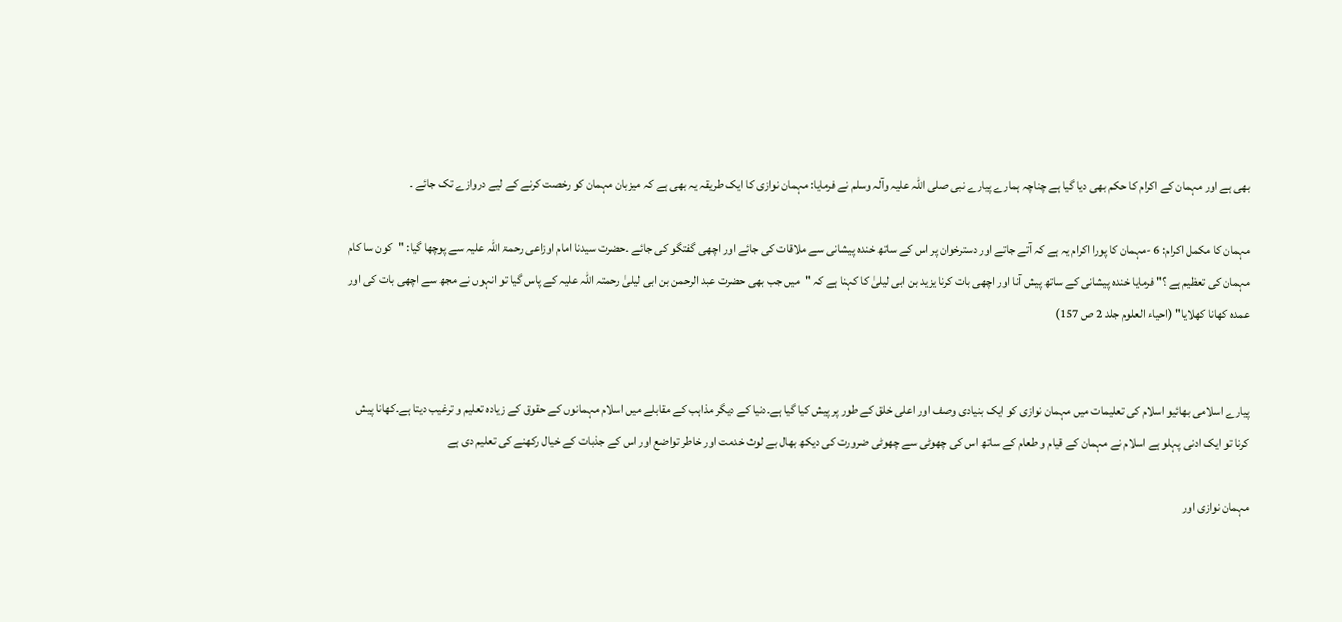بھی ہے اور مہمان کے اکرام کا حکم بھی دیا گیا ہے چناچہ ہمارے پیارے نبی صلی اللہ علیہ وآلہ وسلم نے فرمایا: مہمان نوازی کا ایک طریقہ یہ بھی ہے کہ میزبان مہمان کو رخصت کرنے کے لیے دروازے تک جائے ۔

مہمان کا مکمل اکرام: 6 -مہمان کا پورا اکرام یہ ہے کہ آتے جاتے اور دسترخوان پر اس کے ساتھ خندہ پیشانی سے ملاقات کی جائے اور اچھی گفتگو کی جائے ۔حضرت سیدنا امام اوزاعی رحمۃ اللہ علیہ سے پوچھا گیا: "کون سا کام مہمان کی تعظیم ہے ؟" فرمایا خندہ پیشانی کے ساتھ پیش آنا اور اچھی بات کرنا یزید بن ابی لیلیٰ کا کہنا ہے کہ "میں جب بھی حضرت عبد الرحمن بن ابی لیلیٰ رحمتہ اللہ علیہ کے پاس گیا تو انہوں نے مجھ سے اچھی بات کی اور عمدہ کھانا کھلایا" (احیاء العلوم جلد 2 ص 157)


پیارے اسلامی بھائیو اسلام کی تعلیمات میں مہمان نوازی کو ایک بنیادی وصف اور اعلی خلق کے طور پر پیش کیا گیا ہے۔دنیا کے دیگر مذاہب کے مقابلے میں اسلام مہمانوں کے حقوق کے زیادہ تعلیم و ترغیب دیتا ہے۔کھانا پیش کرنا تو ایک ادنی پہلو ہے اسلام نے مہمان کے قیام و طعام کے ساتھ اس کی چھوٹی سے چھوٹی ضرورت کی دیکھ بھال بے لوث خدمت اور خاطر تواضع اور اس کے جذبات کے خیال رکھنے کی تعلیم دی ہے

مہمان نوازی اور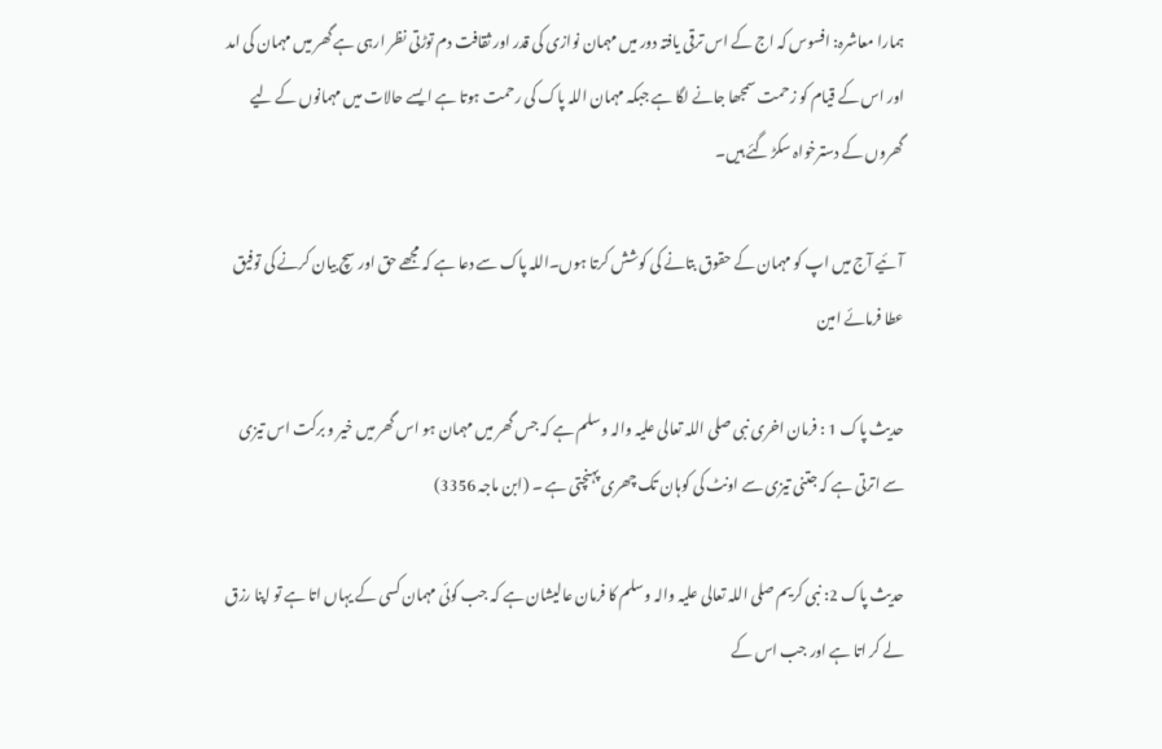ہمارا معاشرہ: افسوس کہ اج کے اس ترقی یافتہ دور میں مہمان نوازی کی قدر اور ثقافت دم توڑتی نظر ارہی ہے گھر میں مہمان کی امد اور اس کے قیام کو زحمت سمجھا جانے لگا ہے جبکہ مہمان اللہ پاک کی رحمت ہوتا ہے ایسے حالات میں مہمانوں کے لیے گھروں کے دسترخواہ سکڑ گئے ہیں۔

آئیے آج میں اپ کو مہمان کے حقوق بتانے کی کوشش کرتا ہوں۔اللہ پاک سے دعا ہے کہ مجھے حق اور سچ بیان کرنے کی توفیق عطا فرمائے امین

حدیث پاک 1 : فرمان اخری نبی صلی اللہ تعالی علیہ والہ وسلم ہے کہ جس گھر میں مہمان ہو اس گھر میں خیر و برکت اس تیزی سے اترتی ہے کہ جتنی تیزی سے اونٹ کی کوہان تک چھری پہنچتی ہے ۔ (ابن ماجہ 3356)

حدیث پاک 2: نبی کریم صلی اللہ تعالی علیہ والہ وسلم کا فرمان عالیشان ہے کہ جب کوئی مہمان کسی کے یہاں اتا ہے تو اپنا رزق لے کر اتا ہے اور جب اس کے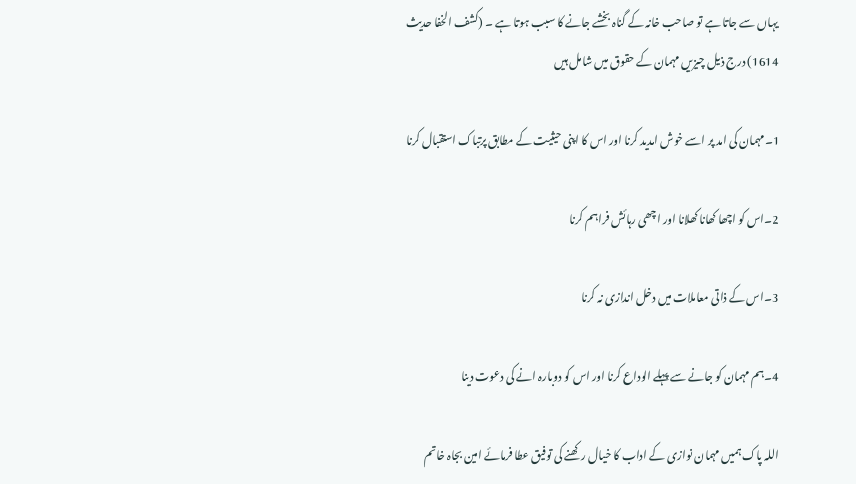یہاں سے جاتا ہے تو صاحب خانہ کے گناہ بخشے جانے کا سبب ہوتا ہے ۔ (کشف الخفا حدیث 1614) درج ذیل چیزیں مہمان کے حقوق میں شامل ہیں

1۔مہمان کی امد پر اسے خوش امدید کرنا اور اس کا اپنی حیثیت کے مطابق پرتباک استقبال کرنا

2۔اس کو اچھا کھانا کھلانا اور اچھی رہائش فراہم کرنا

3۔اس کے ذاتی معاملات میں دخل اندازی نہ کرنا

4۔ہم مہمان کو جانے سے پہلے الوداع کرنا اور اس کو دوبارہ انے کی دعوت دینا

اللہ پاک ہمیں مہمان نوازی کے اداب کا خیال رکھنے کی توفیق عطا فرمائے امین بجاہ خاتم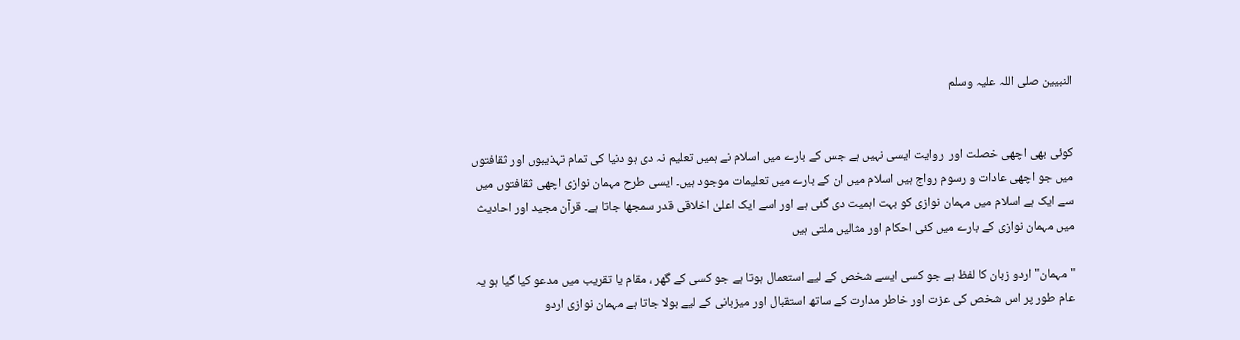النبیین صلی اللہ علیہ وسلم


کوئی بھی اچھی خصلت اور  روایت ایسی نہیں ہے جس کے بارے میں اسلام نے ہمیں تعلیم نہ دی ہو دنیا کی تمام تہذیبوں اور ثقافتوں میں جو اچھی عادات و رسوم رواج ہیں اسلام میں ان کے بارے میں تعلیمات موجود ہیں۔ ایسی طرح مہمان نوازی اچھی ثقافتوں میں سے ایک ہے اسلام میں مہمان نوازی کو بہت اہمیت دی گئی ہے اور اسے ایک اعلیٰ اخلاقی قدر سمجھا جاتا ہے۔ قرآن مجید اور احادیث میں مہمان نوازی کے بارے میں کئی احکام اور مثالیں ملتی ہیں

"مہمان" اردو زبان کا لفظ ہے جو کسی ایسے شخص کے لیے استعمال ہوتا ہے جو کسی کے گھر ، مقام یا تقریب میں مدعو کیا گیا ہو یہ عام طور پر اس شخص کی عزت اور خاطر مدارت کے ساتھ استقبال اور میزبانی کے لیے بولا جاتا ہے مہمان نوازی اردو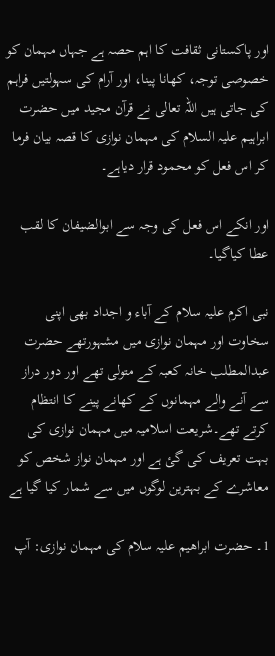اور پاکستانی ثقافت کا اہم حصہ ہے جہاں مہمان کو خصوصی توجہ، کھانا پینا، اور آرام کی سہولتیں فراہم کی جاتی ہیں اللہ تعالی نے قرآن مجید میں حضرت ابراہیم علیہ السلام کی مہمان نوازی كا قصہ بیان فرما کر اس فعل کو محمود قرار دیاہے۔

اور انکے اس فعل کی وجہ سے ابوالضیفان كا لقب عطا کیاگیا۔

نبی اکرم علیہ سلام کے آباء و اجداد بھی اپنی سخاوت اور مہمان نوازی میں مشہورتھے حضرت عبدالمطلب خانہ کعبہ کے متولی تھے اور دور دراز سے آنے والے مہمانوں کے کھانے پینے كا انتظام کرتے تھے۔شریعت اسلامیہ میں مہمان نوازی کی بہت تعریف کی گئ ہے اور مہمان نواز شخص کو معاشرے کے بہترین لوگوں میں سے شمار کیا گیا ہے

1۔ حضرت ابراھیم علیہ سلام کی مہمان نوازی: آپ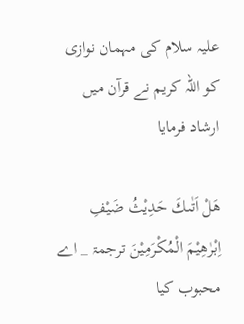علیہ سلام کی مہمان نوازی کو اللہ کریم نے قرآن میں ارشاد فرمایا

هَلْ اَتٰىكَ حَدِیْثُ ضَیْفِ اِبْرٰهِیْمَ الْمُكْرَمِیْنَ ترجمۃ _ اے محبوب کیا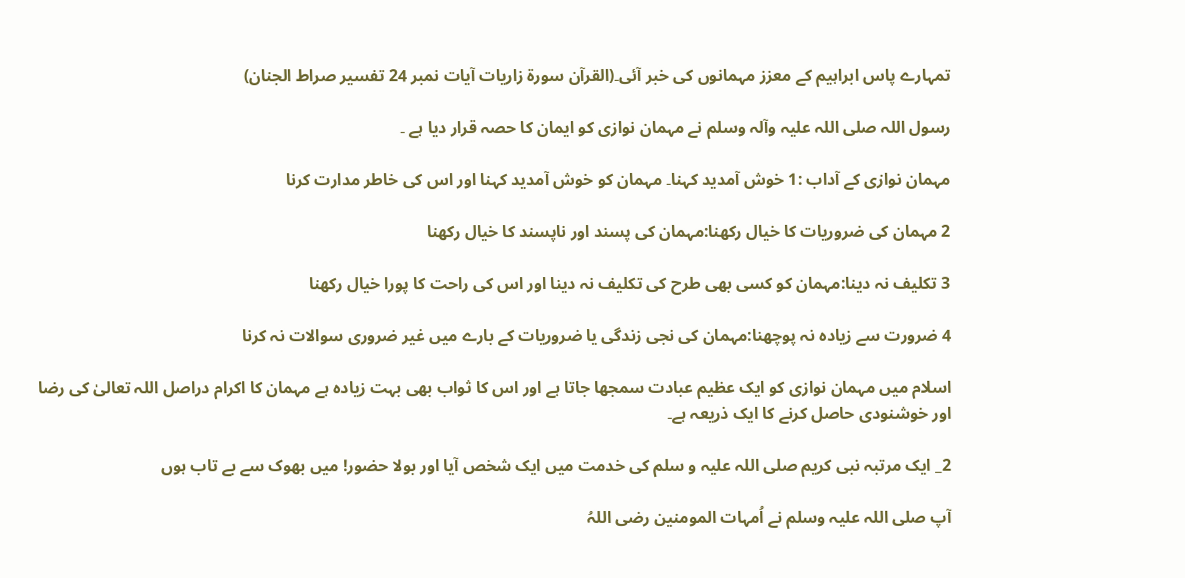تمہارے پاس ابراہیم کے معزز مہمانوں کی خبر آئی۔(القرآن سورۃ زاریات آیات نمبر 24 تفسیر صراط الجنان)

رسول اللہ صلی اللہ علیہ وآلہ وسلم نے مہمان نوازی کو ایمان کا حصہ قرار دیا ہے ۔

مہمان نوازی کے آداب :1 خوش آمدید کہنا۔ مہمان کو خوش آمدید کہنا اور اس کی خاطر مدارت کرنا

2 مہمان کی ضروریات کا خیال رکھنا:مہمان کی پسند اور ناپسند کا خیال رکھنا

3 تکلیف نہ دینا:مہمان کو کسی بھی طرح کی تکلیف نہ دینا اور اس کی راحت کا پورا خیال رکھنا

4 ضرورت سے زیادہ نہ پوچھنا:مہمان کی نجی زندگی یا ضروریات کے بارے میں غیر ضروری سوالات نہ کرنا

اسلام میں مہمان نوازی کو ایک عظیم عبادت سمجھا جاتا ہے اور اس کا ثواب بھی بہت زیادہ ہے مہمان کا اکرام دراصل اللہ تعالیٰ کی رضا اور خوشنودی حاصل کرنے کا ایک ذریعہ ہے۔

2_ ایک مرتبہ نبی کریم صلى اللہ علیہ و سلم کی خدمت میں ایک شخص آیا اور بولا حضور! میں بھوک سے بے تاب ہوں

آپ صلی اللہ علیہ وسلم نے اُمہات المومنین رضی اللہُ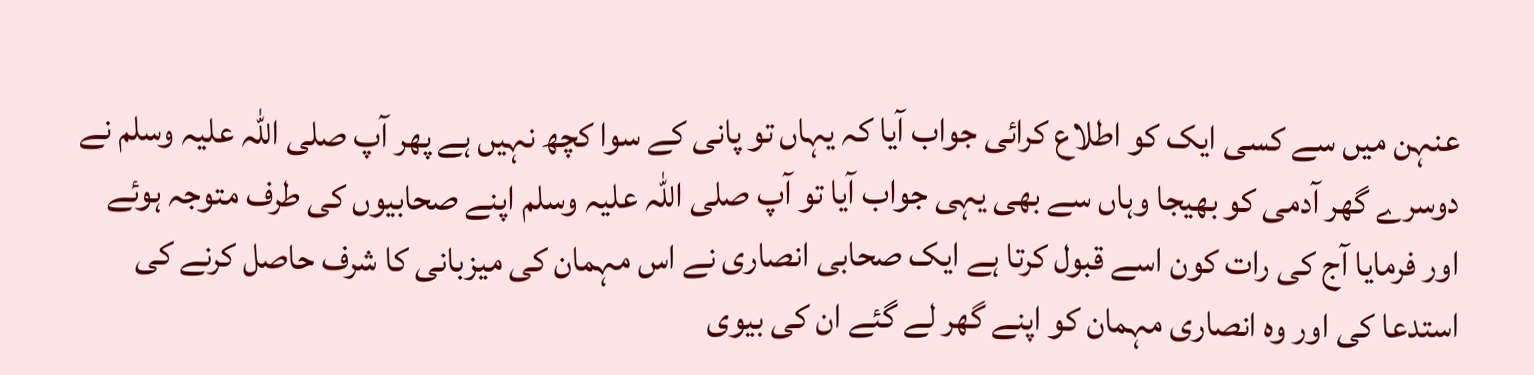عنہن میں سے کسی ایک کو اطلاع کرائی جواب آیا کہ یہاں تو پانی کے سوا کچھ نہیں ہے پھر آپ صلی اللہ علیہ وسلم نے دوسرے گھر آدمی کو بھیجا وہاں سے بھی یہی جواب آیا تو آپ صلی اللہ علیہ وسلم اپنے صحابیوں کی طرف متوجہ ہوئے اور فرمایا آج کی رات کون اسے قبول کرتا ہے ایک صحابی انصاری نے اس مہمان کی میزبانی كا شرف حاصل کرنے کی استدعا کی اور وہ انصاری مہمان کو اپنے گھر لے گئے ان کی بیوی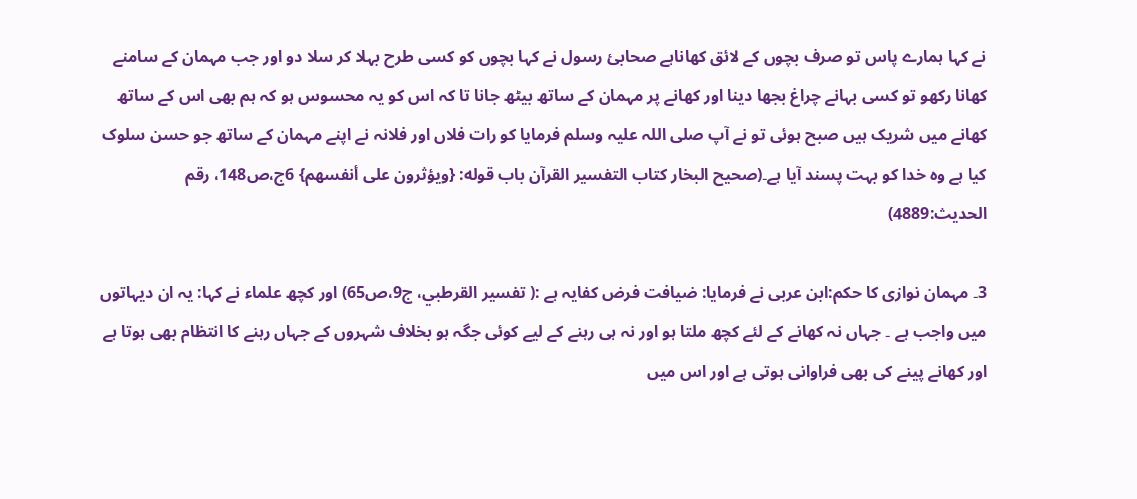نے کہا ہمارے پاس تو صرف بچوں کے لائق کھاناہے صحابئ رسول نے کہا بچوں کو کسی طرح بہلا کر سلا دو اور جب مہمان کے سامنے کھانا رکھو تو کسی بہانے چراغ بجھا دینا اور کھانے پر مہمان کے ساتھ بیٹھ جانا تا کہ اس کو یہ محسوس ہو کہ ہم بھی اس کے ساتھ کھانے میں شریک ہیں صبح ہوئی تو نے آپ صلی اللہ علیہ وسلم فرمایا کو رات فلاں اور فلانہ نے اپنے مہمان کے ساتھ جو حسن سلوک کیا ہے وہ خدا کو بہت پسند آیا ہے۔(صحيح البخار کتاب التفسیر القرآن باب قوله: {ويؤثرون على أنفسهم} 6ج،ص148، رقم الحديث:4889)

3۔ مہمان نوازی کا حکم:ابن عربی نے فرمایا: ضیافت فرض کفایہ ہے :( تفسير القرطبي، ج9،ص65) اور کچھ علماء نے کہا: یہ ان دیہاتوں میں واجب ہے ۔ جہاں نہ کھانے کے لئے کچھ ملتا ہو اور نہ ہی رہنے کے لیے کوئی جگہ ہو بخلاف شہروں کے جہاں رہنے كا انتظام بھی ہوتا ہے اور کھانے پینے کی بھی فراوانی ہوتی ہے اور اس میں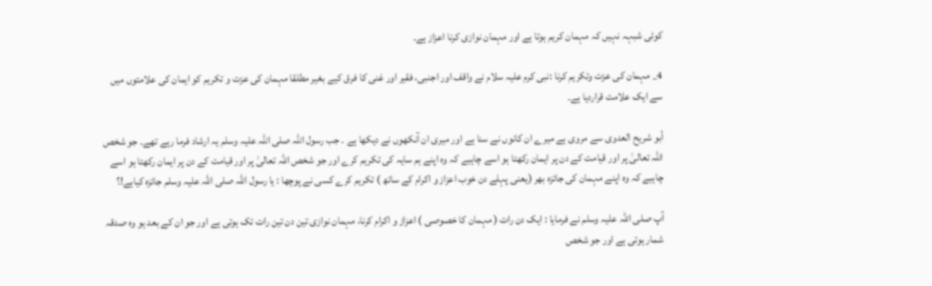کوئی شبہہ نہیں کہ مہمان کریم ہوتا ہے اور مہمان نوازی کرنا اعزاز ہے۔

4_ مہمان کی عزت وتکریم کرنا :نبی کرم علیہ سلام نے واقف اور اجنبى، فقیر اور غنی كا فرق کیے بغیر مطلقا مہمان کی عزت و تکریم کو ایمان کی علامتوں میں سے ایک علامت قراردیا ہے۔

أبو شريح العدوی سے مروی ہے میرے ان كانوں نے سنا ہے اور میری ان آنکھوں نے دیکھا ہے ۔ جب رسول اللہ صلی اللہ علیہ وسلم یہ ارشاد فرما رہے تھے۔ جو شخص اللہ تعالیٰ پر اور قیامت کے دن پر ایمان رکھتا ہو اسے چاہیے کہ وہ اپنے ہم سایہ کی تکریم کرے اور جو شخص اللہ تعالیٰ پر اور قیامت کے دن پر ایمان رکھتا ہو اسے چاہیے کہ وہ اپنے مہمان کی جائزہ بھر (یعنی پہلے دن خوب اعزاز و اکرام کے ساتھ ) تکریم کرے کسی نے پوچھا : یا رسول اللہ صلی اللہ علیہ وسلم جائزہ کیاہے!؟

آپ صلی اللہ علیہ وسلم نے فرمایا : ایک دن رات ( مہمان كا خصوصی ) اعزاز و اکرام کرنا، مہمان نوازی تین دن تین رات تک ہوتی ہے اور جو ان کے بعد ہو وہ صدقہ شمار ہوتی ہے اور جو شخص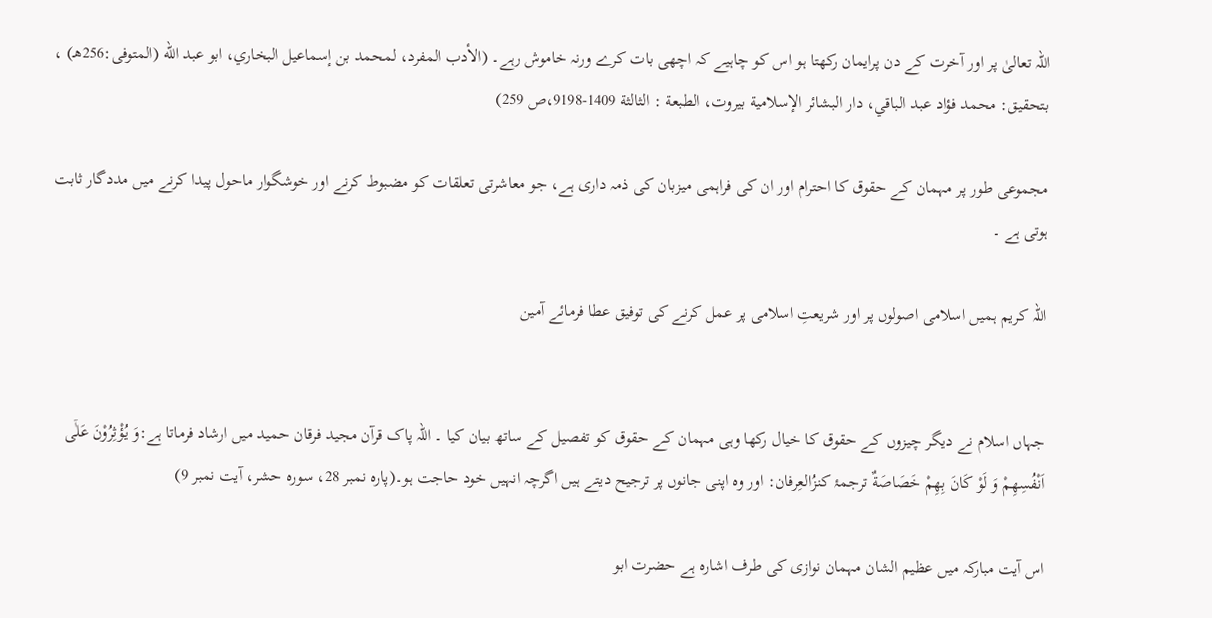اللہ تعالیٰ پر اور آخرت کے دن پرایمان رکھتا ہو اس کو چاہیے کہ اچھی بات کرے ورنہ خاموش رہے۔ (الأدب المفرد، لمحمد بن إسماعيل البخاري، ابو عبد الله (المتوفى:256هـ) ، بتحقيق: محمد فؤاد عبد الباقي، دار البشائر الإسلامية بيروت، الطبعة : الثالثة 1409-9198،ص 259)

مجموعی طور پر مہمان کے حقوق کا احترام اور ان کی فراہمی میزبان کی ذمہ داری ہے، جو معاشرتی تعلقات کو مضبوط کرنے اور خوشگوار ماحول پیدا کرنے میں مددگار ثابت ہوتی ہے ۔

اللہ کریم ہمیں اسلامی اصولوں پر اور شریعتِ اسلامی پر عمل کرنے کی توفیق عطا فرمائے آمین


جہاں اسلام نے دیگر چیزوں کے حقوق کا خیال رکھا وہی مہمان کے حقوق کو تفصیل کے ساتھ بیان کیا ۔ اللہ پاک قرآن مجید فرقان حمید میں ارشاد فرماتا ہے:وَ یُؤْثِرُوْنَ عَلٰۤى اَنْفُسِهِمْ وَ لَوْ كَانَ بِهِمْ خَصَاصَةٌ ترجمۂ کنزُالعِرفان: اور وہ اپنی جانوں پر ترجیح دیتے ہیں اگرچہ انہیں خود حاجت ہو۔(پارہ نمبر 28، سورہ حشر، آیت نمبر 9)

اس آیت مبارکہ میں عظیم الشان مہمان نوازی کی طرف اشارہ ہے حضرت ابو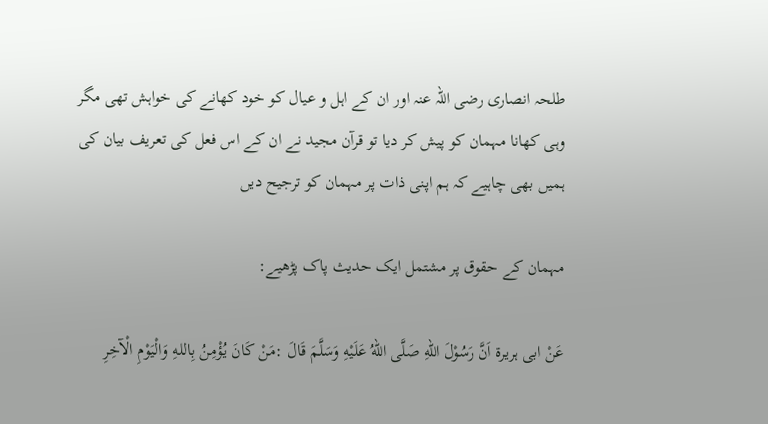طلحہ انصاری رضی اللہ عنہ اور ان کے اہل و عیال کو خود کھانے کی خواہش تھی مگر وہی کھانا مہمان کو پیش کر دیا تو قرآن مجید نے ان کے اس فعل کی تعریف بیان کی ہمیں بھی چاہیے کہ ہم اپنی ذات پر مہمان کو ترجیح دیں

مہمان کے حقوق پر مشتمل ایک حدیث پاک پڑھیے:

عَنْ ابی ہریرۃ اَنَّ رَسُوْلَ اللهِ صَلَّى اللهُ عَلَيْهِ وَسَلَّمَ قَالَ :مَنْ كَانَ يُؤْمِنُ بِاللهِ وَالْيَوْمِ الْآخِرِ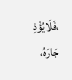،فَلَايُؤْذِ جَارَهُ،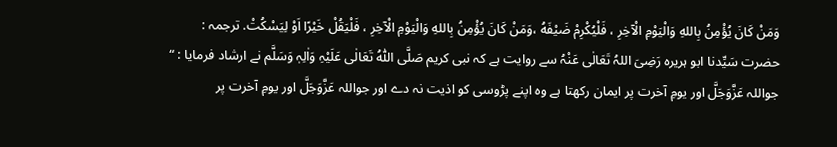وَمَنْ كَانَ يُؤْمِنُ بِاللهِ وَالْيَوْمِ الْآخِرِ ، فَلْيُكْرِمْ ضَيْفَهُ ،وَمَنْ كَانَ يُؤْمِنُ بِاللهِ وَالْيَوْمِ الْآخِرِ ، فَلْيَقُلْ خَيْرًا اَوْ لِيَسْكُتْ. ترجمہ : حضرت سَیِّدنا ابو ہریرہ رَضِیَ اللہُ تَعَالٰی عَنْہُ سے روایت ہے کہ نبی کریم صَلَّی اللّٰہُ تَعَالٰی عَلَیْہِ وَاٰلِہٖ وَسَلَّم نے ارشاد فرمایا : “ جواللہ عَزَّوَجَلَّ اور یومِ آخرت پر ایمان رکھتا ہے وہ اپنے پڑوسی کو اذیت نہ دے اور جواللہ عَزَّوَجَلَّ اور یومِ آخرت پر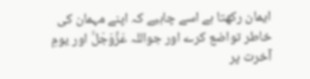ایمان رکھتا ہے اسے چاہیے کہ اپنے مہمان کی خاطر تواضع کرے اور جواللہ عَزَّوَجَلَّ اور یومِ آخرت پر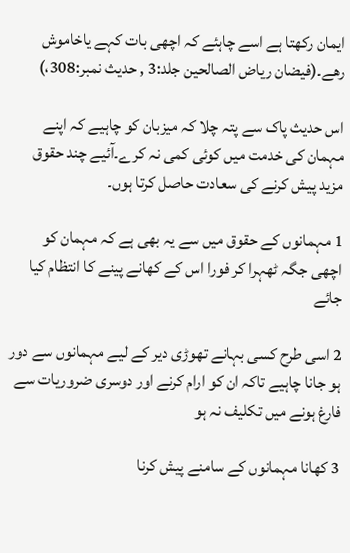ایمان رکھتا ہے اسے چاہئے کہ اچھی بات کہے یاخاموش رھے۔(فیضان ریاض الصالحین جلد:3 , حدیث نمبر:308،)

اس حدیث پاک سے پتہ چلا کہ میزبان کو چاہیے کہ اپنے مہمان کی خدمت میں کوئی کمی نہ کرے۔آئیے چند حقوق مزید پیش کرنے کی سعادت حاصل کرتا ہوں۔

1 مہمانوں کے حقوق میں سے یہ بھی ہے کہ مہمان کو اچھی جگہ ٹھہرا کر فورا اس کے کھانے پینے کا انتظام کیا جائے

2 اسی طرح کسی بہانے تھوڑی دیر کے لیے مہمانوں سے دور ہو جانا چاہیے تاکہ ان کو ارام کرنے اور دوسری ضروریات سے فارغ ہونے میں تکلیف نہ ہو

3 کھانا مہمانوں کے سامنے پیش کرنا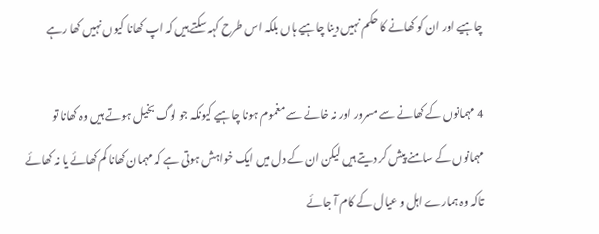چاہیے اور ان کو کھانے کا حکم نہیں دینا چاہیے ہاں بلکہ اس طرح کہہ سکتے ہیں کہ اپ کھانا کیوں نہیں کھا رہے

4 مہمانوں کے کھانے سے مسرور اور نہ خانے سے مغموم ہونا چاہیے کیونکہ جو لوگ بخیل ہوتے ہیں وہ کھانا تو مہمانوں کے سامنے پیش کر دیتے ہیں لیکن ان کے دل میں ایک خواہش ہوتی ہے کہ مہمان کھانا کم کھائے یا نہ کھائے تاکہ وہ ہمارے اہل و عیال کے کام آ جائے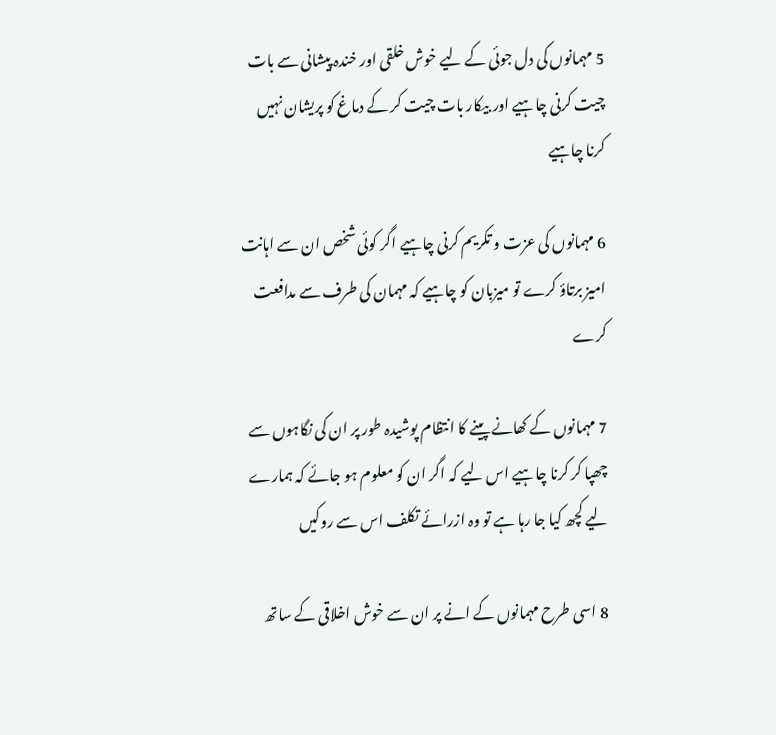5 مہمانوں کی دل جوئی کے لیے خوش خلقی اور خندہ پیشانی سے بات چیت کرنی چاہیے اور بیکار بات چیت کر کے دماغ کو پریشان نہیں کرنا چاہیے

6 مہمانوں کی عزت و تکریم کرنی چاہیے اگر کوئی شخص ان سے اہانت امیز برتاؤ کرے تو میزبان کو چاہیے کہ مہمان کی طرف سے مدافعت کرے

7 مہمانوں کے کھانے پینے کا انتظام پوشیدہ طور پر ان کی نگاہوں سے چھپا کر کرنا چاہیے اس لیے کہ اگر ان کو معلوم ہو جائے کہ ہمارے لیے کچھ کیا جا رہا ہے تو وہ ازرائے تکلف اس سے روکیں

8 اسی طرح مہمانوں کے انے پر ان سے خوش اخلاقی کے ساتھ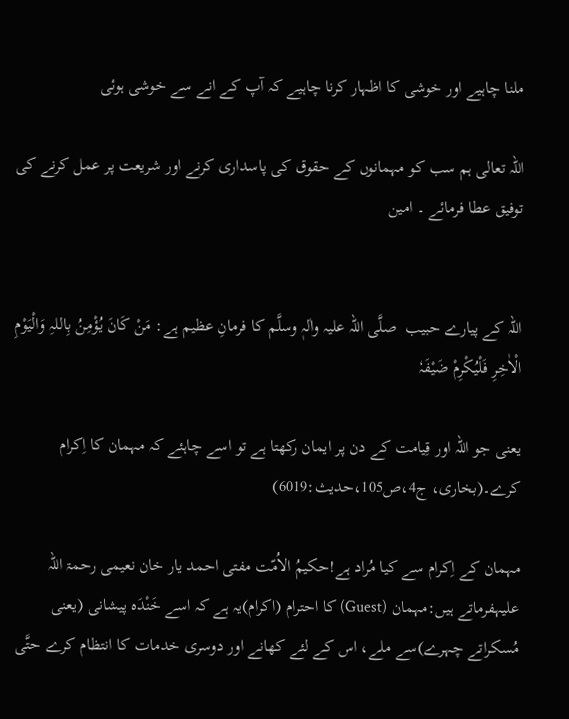ملنا چاہیے اور خوشی کا اظہار کرنا چاہیے کہ آپ کے انے سے خوشی ہوئی

اللہ تعالی ہم سب کو مہمانوں کے حقوق کی پاسداری کرنے اور شریعت پر عمل کرنے کی توفیق عطا فرمائے ۔ امین


اللہ کے پیارے حبیب  صلَّی اللہ علیہ واٰلہٖ وسلَّم کا فرمانِ عظیم ہے: مَنْ کَانَ یُؤْمِنُ بِاللہِ وَالْیَوْمِ الْاٰخِرِ فَلْیُکْرِمْ ضَیْفَہٗ

یعنی جو اللہ اور قِیامت کے دن پر ایمان رکھتا ہے تو اسے چاہئے کہ مہمان کا اِکرام کرے۔(بخاری، ج4،ص105،حدیث:6019)

مہمان کے اِکرام سے کیا مُراد ہے!حکیمُ الاُمّت مفتی احمد یار خان نعیمی رحمۃ اللہ علیہفرماتے ہیں:مہمان (Guest) کا احترام (اکرام)یہ ہے کہ اسے خَنْدَہ پیشانی (یعنی مُسکراتے چہرے)سے ملے، اس کے لئے کھانے اور دوسری خدمات کا انتظام کرے حتَّی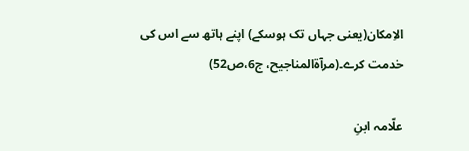الاِمکان(یعنی جہاں تک ہوسکے) اپنے ہاتھ سے اس کی خدمت کرے۔(مرآۃالمناجیح، ج6،ص52)

علّامہ ابنِ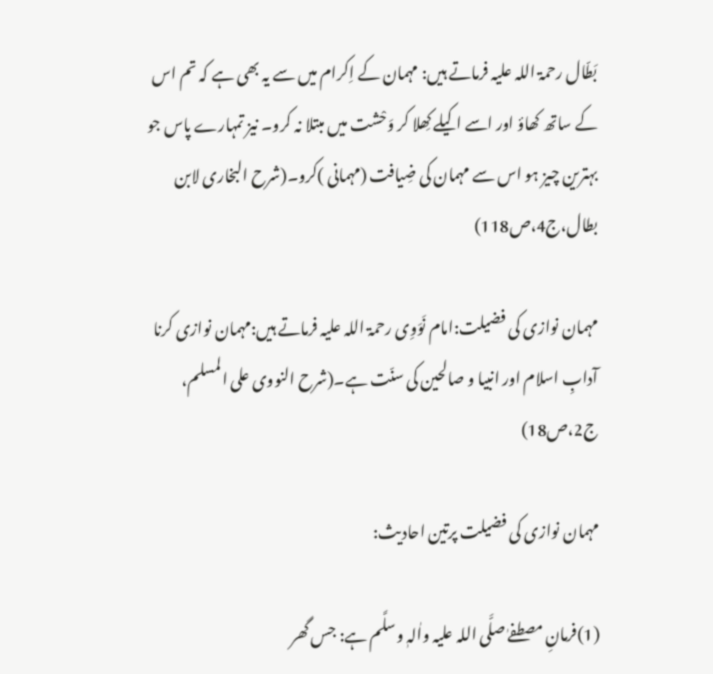بَطّال رحمۃ اللہ علیہ فرماتے ہیں: مہمان کے اِکرام میں سے یہ بھی ہے کہ تم اس کے ساتھ کھاؤ اور اسے اکیلے کِھلا کر وَحْشت میں مبتلا نہ کرو۔ نیز تمہارے پاس جو بہترین چیز ہو اس سے مہمان کی ضِیافت (مہمانی )کرو۔(شرح البخاری لابن بطال،ج4،ص118)

مہمان نوازی کی فضیلت:امام نَوَوِی رحمۃ اللہ علیہ فرماتے ہیں:مہمان نوازی کرنا آدابِ اسلام اور انبیا و صالحین کی سنّت ہے۔(شرح النووی علی المسلم، ج2،ص18)

مہمان نوازی کی فضیلت پرتین احادیث:

(1)فرمانِ مصطفےٰ صلَّی اللہ علیہ واٰلہٖ وسلَّم ہے: جس گھر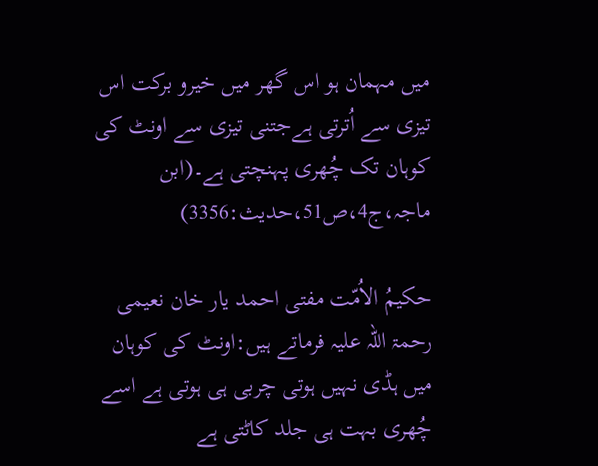میں مہمان ہو اس گھر میں خیرو برکت اس تیزی سے اُترتی ہےجتنی تیزی سے اونٹ کی کوہان تک چُھری پہنچتی ہے۔(ابن ماجہ،ج4،ص51،حدیث:3356)

حکیمُ الاُمّت مفتی احمد یار خان نعیمی رحمۃ اللہ علیہ فرماتے ہیں:اونٹ کی کوہان میں ہڈی نہیں ہوتی چربی ہی ہوتی ہے اسے چُھری بہت ہی جلد کاٹتی ہے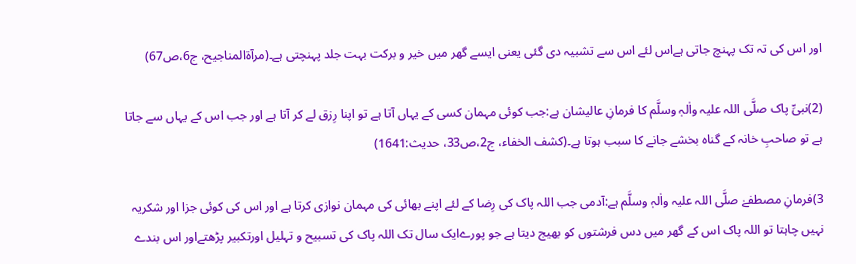اور اس کی تہ تک پہنچ جاتی ہےاس لئے اس سے تشبیہ دی گئی یعنی ایسے گھر میں خیر و برکت بہت جلد پہنچتی ہے۔(مرآۃالمناجیح، ج6،ص67)

(2)نبیِّ پاک صلَّی اللہ علیہ واٰلہٖ وسلَّم کا فرمانِ عالیشان ہے:جب کوئی مہمان کسی کے یہاں آتا ہے تو اپنا رِزق لے کر آتا ہے اور جب اس کے یہاں سے جاتا ہے تو صاحبِ خانہ کے گناہ بخشے جانے کا سبب ہوتا ہے۔(کشف الخفاء، ج2،ص33، حدیث:1641)

3)فرمانِ مصطفےٰ صلَّی اللہ علیہ واٰلہٖ وسلَّم ہے:آدمی جب اللہ پاک کی رِضا کے لئے اپنے بھائی کی مہمان نوازی کرتا ہے اور اس کی کوئی جزا اور شکریہ نہیں چاہتا تو اللہ پاک اس کے گھر میں دس فرشتوں کو بھیج دیتا ہے جو پورےایک سال تک اللہ پاک کی تسبیح و تہلیل اورتکبیر پڑھتےاور اس بندے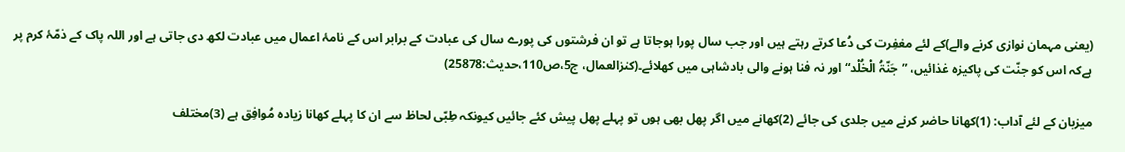(یعنی مہمان نوازی کرنے والے)کے لئے مغفِرت کی دُعا کرتے رہتے ہیں اور جب سال پورا ہوجاتا ہے تو ان فرشتوں کی پورے سال کی عبادت کے برابر اس کے نامۂ اعمال میں عبادت لکھ دی جاتی ہے اور اللہ پاک کے ذمّۂ کرم پر ہےکہ اس کو جنّت کی پاکیزہ غذائیں، ”جَنّۃُ الْخُلْد“اور نہ فنا ہونے والی بادشاہی میں کھلائے۔(کنزالعمال، ج5،ص110،حدیث:25878)

میزبان کے لئے آداب: (1)کھانا حاضر کرنے میں جلدی کی جائے (2)کھانے میں اگر پھل بھی ہوں تو پہلے پھل پیش کئے جائیں کیونکہ طِبّی لحاظ سے ان کا پہلے کھانا زیادہ مُوافِق ہے (3)مختلف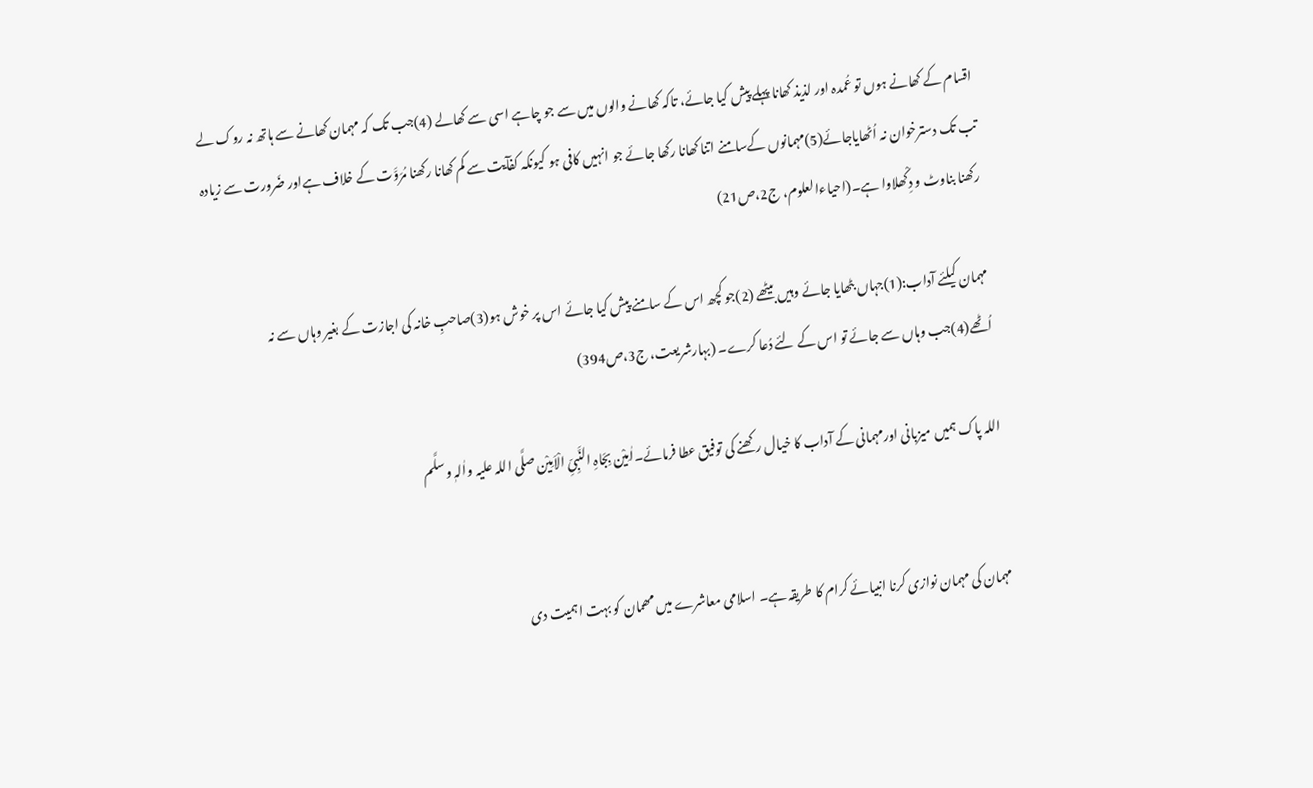اقسام کے کھانے ہوں تو عُمدہ اور لذیذ کھانا پہلے پیش کیا جائے، تاکہ کھانے والوں میں سے جو چاہے اسی سے کھالے (4)جب تک کہ مہمان کھانے سے ہاتھ نہ روک لے تب تک دسترخوان نہ اُٹھایاجائے(5)مہمانوں کےسامنے اتنا کھانا رکھا جائے جو انہیں کافی ہو کیونکہ کفآیت سے کم کھانا رکھنا مُرَوَّت کے خلاف ہےاور ضَرورت سے زیادہ رکھنا بناوٹ و دِکْھلاوا ہے۔(احیاءالعلوم، ج2،ص21)

مہمان کیلئے آداب:(1)جہاں بٹھایا جائے وہیں بیٹھے (2)جو کچھ اس کے سامنے پیش کیا جائے اس پر خوش ہو(3)صاحبِ خانہ کی اجازت کے بغیر وہاں سے نہ اُٹھے(4)جب وہاں سے جائے تو اس کے لئے دُعا کرے۔ (بہارشریعت، ج3،ص394)

اللہ پاک ہمیں میزبانی اورمہمانی کے آداب کا خیال رکھنے کی توفیق عطا فرمائے۔اٰمِیْن بِجَاہِ النَّبِیِّ الْاَمِیْن صلَّی اللہ علیہ واٰلہٖ وسلَّم


مہمان کی مہمان نوازی کرنا انبیائے کرام کا طریقہ ہے۔ اسلامی معاشرے میں مھمان کو بہت اہمیت دی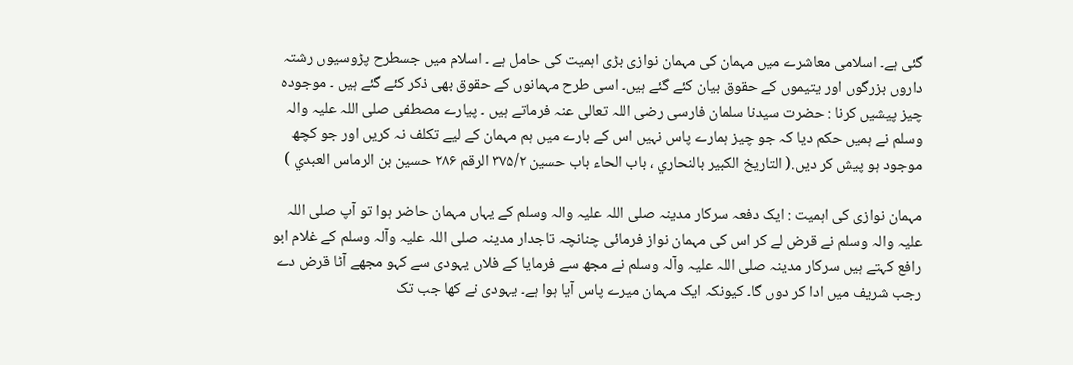گئی ہے۔ اسلامی معاشرے میں مہمان کی مہمان نوازی بڑی اہمیت کی حامل ہے ۔ اسلام میں جسطرح پڑوسیوں رشتہ داروں بزرگوں اور یتیموں کے حقوق بیان کئے گئے ہیں۔ اسی طرح مہمانوں کے حقوق بھی ذکر کئے گئے ہیں ۔ موجودہ چیز پیشیں کرنا : حضرت سیدنا سلمان فارسی رضی اللہ تعالی عنہ فرماتے ہیں ۔ پیارے مصطفی صلی اللہ علیہ والہ وسلم نے ہمیں حکم دیا کہ جو چیز ہمارے پاس نہیں اس کے بارے میں ہم مہمان کے لیے تکلف نہ کریں اور جو کچھ موجود ہو پیش کر دیں.( التاريخ الكبير بالنحاري ، باب الحاء باب حسین ۳۷۵/۲ الرقم ۲۸۶ حسین بن الرماس العبدي )

مہمان نوازی کی اہمیت : ایک دفعہ سرکار مدینہ صلی اللہ علیہ والہ وسلم کے یہاں مہمان حاضر ہوا تو آپ صلی اللہ علیہ والہ وسلم نے قرض لے کر اس کی مہمان نواز فرمائی چنانچہ تاجدار مدینہ صلی اللہ علیہ وآلہ وسلم کے غلام ابو رافع کہتے ہیں سرکار مدینہ صلی اللہ علیہ وآلہ وسلم نے مجھ سے فرمایا کے فلاں یہودی سے کہو مجھے آٹا قرض دے رجب شریف میں ادا کر دوں گا۔ کیونکہ ایک مہمان میرے پاس آیا ہوا ہے۔ یہودی نے کھا جب تک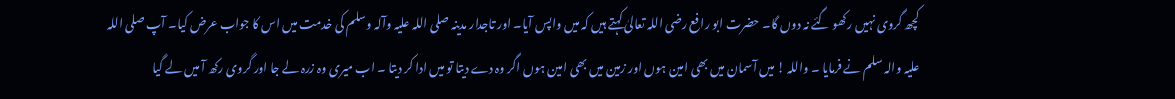کچھ گروی نہیں رکھو گئے نہ دوں گا۔ حضرت ابو رافع رضی اللہ تعالیٰ کہتے ہیں کہ میں واپس آیا۔ اور تاجدار مدینہ صلی اللہ علیہ وآلہ وسلم کی خدمت میں اس کا جواب عرض کیا۔ آپ صلی اللہ علیہ والہ سلم نے فرمایا ۔ واللہ ! میں آسمان میں بھی امین ہوں اور زمین میں بھی امین ہوں اگر وہ دے دیتا تو میں ادا کر دیتا ۔ اب میری وہ زرہ لے جا اور گروی رکھ آ میں لے گیا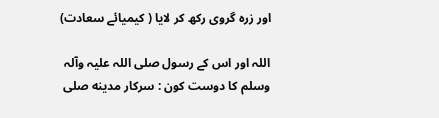اور زرہ گروی رکھ کر لایا ( کیمیائے سعادت)

اللہ اور اس کے رسول صلی اللہ علیہ وآلہ وسلم کا دوست کون : سرکار مدینه صلی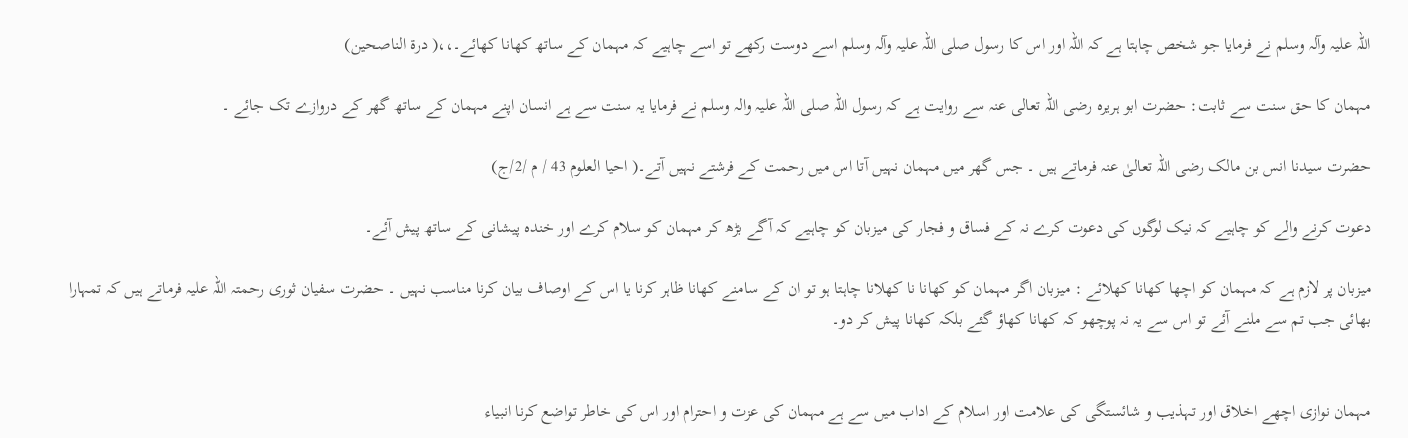اللہ علیہ وآلہ وسلم نے فرمایا جو شخص چاہتا ہے کہ اللہ اور اس کا رسول صلی اللہ علیہ وآلہ وسلم اسے دوست رکھے تو اسے چاہیے کہ مہمان کے ساتھ کھانا کھائے۔،،( درة الناصحين)

مہمان کا حق سنت سے ثابت: حضرت ابو ہریرہ رضی اللہ تعالی عنہ سے روایت ہے کہ رسول اللہ صلی اللہ علیہ والہ وسلم نے فرمایا یہ سنت سے ہے انسان اپنے مہمان کے ساتھ گھر کے دروازے تک جائے ۔

حضرت سیدنا انس بن مالک رضی اللہ تعالیٰ عنہ فرماتے ہیں ۔ جس گھر میں مہمان نہیں آتا اس میں رحمت کے فرشتے نہیں آتے۔( احیا العلوم 43 / م /2/ج)

دعوت کرنے والے کو چاہیے کہ نیک لوگوں کی دعوت کرے نہ کے فساق و فجار کی میزبان کو چاہیے کہ آگے بڑھ کر مہمان کو سلام کرے اور خندہ پیشانی کے ساتھ پیش آئے۔

میزبان پر لازم ہے کہ مہمان کو اچھا کھانا کھلائے : میزبان اگر مہمان کو کھانا نا کھلانا چاہتا ہو تو ان کے سامنے کھانا ظاہر کرنا یا اس کے اوصاف بیان کرنا مناسب نہیں ۔ حضرت سفیان ثوری رحمتہ اللہ علیہ فرماتے ہیں کہ تمہارا بھائی جب تم سے ملنے آئے تو اس سے یہ نہ پوچھو کہ کھانا کھاؤ گئے بلکہ کھانا پیش کر دو۔


مہمان نوازی اچھے اخلاق اور تہذیب و شائستگی کی علامت اور اسلام کے اداب میں سے ہے مہمان کی عزت و احترام اور اس کی خاطر تواضع کرنا انبیاء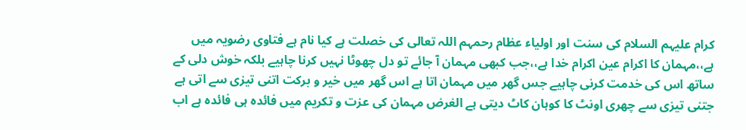کرام علیہم السلام کی سنت اور اولیاء عظام رحمہم اللہ تعالی کی خصلت ہے کیا نام ہے فتاوی رضویہ میں ہے،،مہمان کا اکرام عین اکرام خدا ہے،،جب کبھی مہمان آ جائے تو دل چھوٹا نہیں کرنا چاہیے بلکہ خوش دلی کے ساتھ اس کی خدمت کرنی چاہیے جس گھر میں مہمان اتا ہے اس گھر میں خیر و برکت اتنی تیزی سے اتی ہے جتنی تیزی سے چھری اونٹ کا کوہان کاٹ دیتی ہے الغرض مہمان کی عزت و تکریم میں فائدہ ہی فائدہ ہے اب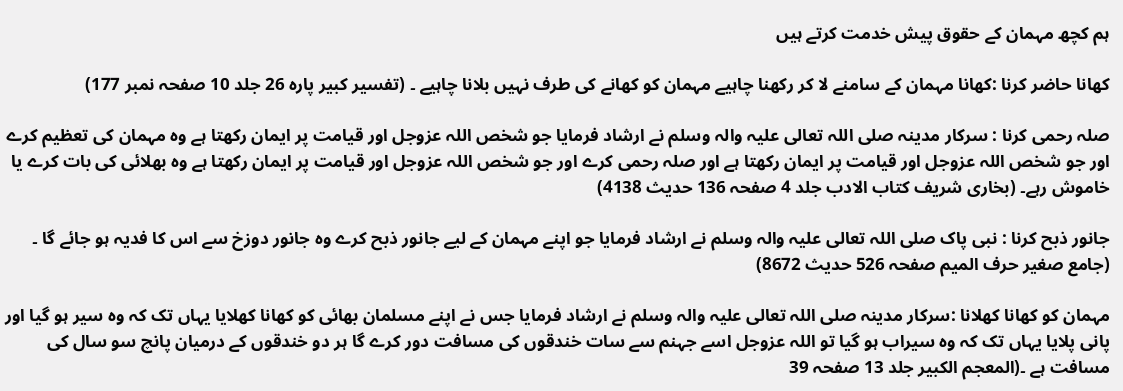ہم کچھ مہمان کے حقوق پیش خدمت کرتے ہیں

کھانا حاضر کرنا :کھانا مہمان کے سامنے لا کر رکھنا چاہیے مہمان کو کھانے کی طرف نہیں بلانا چاہیے ۔ (تفسیر کبیر پارہ 26 جلد 10 صفحہ نمبر 177)

صلہ رحمی کرنا : سرکار مدینہ صلی اللہ تعالی علیہ والہ وسلم نے ارشاد فرمایا جو شخص اللہ عزوجل اور قیامت پر ایمان رکھتا ہے وہ مہمان کی تعظیم کرے اور جو شخص اللہ عزوجل اور قیامت پر ایمان رکھتا ہے اور صلہ رحمی کرے اور جو شخص اللہ عزوجل اور قیامت پر ایمان رکھتا ہے وہ بھلائی کی بات کرے یا خاموش رہے۔ (بخاری شریف کتاب الادب جلد 4 صفحہ 136 حدیث 4138)

جانور ذبح کرنا : نبی پاک صلی اللہ تعالی علیہ والہ وسلم نے ارشاد فرمایا جو اپنے مہمان کے لیے جانور ذبح کرے وہ جانور دوزخ سے اس کا فدیہ ہو جائے گا ۔ (جامع صغیر حرف المیم صفحہ 526 حدیث 8672)

مہمان کو کھانا کھلانا :سرکار مدینہ صلی اللہ تعالی علیہ والہ وسلم نے ارشاد فرمایا جس نے اپنے مسلمان بھائی کو کھانا کھلایا یہاں تک کہ وہ سیر ہو گیا اور پانی پلایا یہاں تک کہ وہ سیراب ہو گیا تو اللہ عزوجل اسے جہنم سے سات خندقوں کی مسافت دور کرے گا ہر دو خندقوں کے درمیان پانچ سو سال کی مسافت ہے ۔(المعجم الکبیر جلد 13 صفحہ 39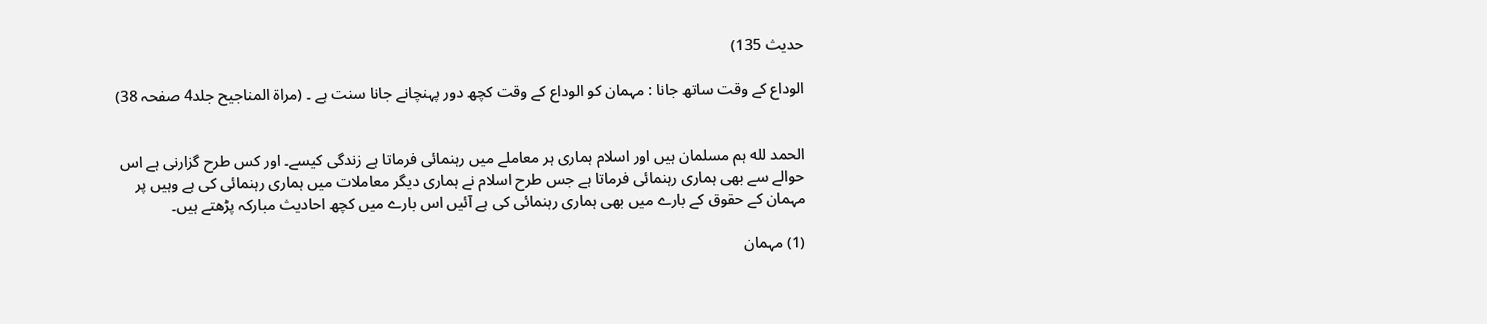حدیث 135)

الوداع کے وقت ساتھ جانا : مہمان کو الوداع کے وقت کچھ دور پہنچانے جانا سنت ہے ۔ (مراۃ المناجیح جلد4 صفحہ 38)


الحمد لله ہم مسلمان ہیں اور اسلام ہماری ہر معاملے میں رہنمائی فرماتا ہے زندگی کیسے۔ اور کس طرح گزارنی ہے اس حوالے سے بھی ہماری رہنمائی فرماتا ہے جس طرح اسلام نے ہماری دیگر معاملات میں ہماری رہنمائی کی ہے وہیں پر مہمان کے حقوق کے بارے میں بھی ہماری رہنمائی کی ہے آئیں اس بارے میں کچھ احادیث مبارکہ پڑھتے ہیں۔

(1) مہمان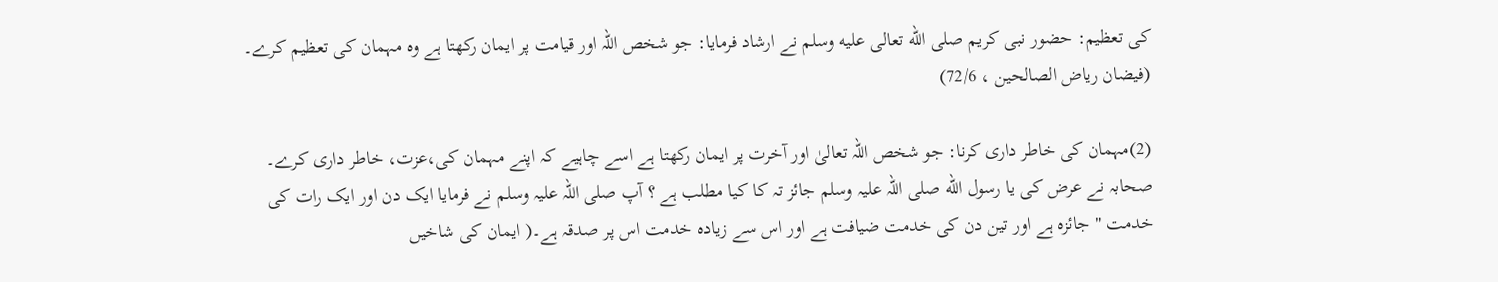کی تعظیم: حضور نبی کریم صلى الله تعالى عليه وسلم نے ارشاد فرمایا: جو شخص اللہ اور قیامت پر ایمان رکھتا ہے وہ مہمان کی تعظیم کرے۔ (فیضان ریاض الصالحین ، 72/6)

(2)مہمان کی خاطر داری کرنا: جو شخص اللہ تعالیٰ اور آخرت پر ایمان رکھتا ہے اسے چاہیے کہ اپنے مہمان کی،عزت، خاطر داری کرے۔ صحابہ نے عرض کی یا رسول الله صلی اللہ علیہ وسلم جائز تہ کا کیا مطلب ہے ؟ آپ صلی اللہ علیہ وسلم نے فرمایا ایک دن اور ایک رات کی خدمت " جائزہ ہے اور تین دن کی خدمت ضیافت ہے اور اس سے زیادہ خدمت اس پر صدقہ ہے۔( ایمان کی شاخیں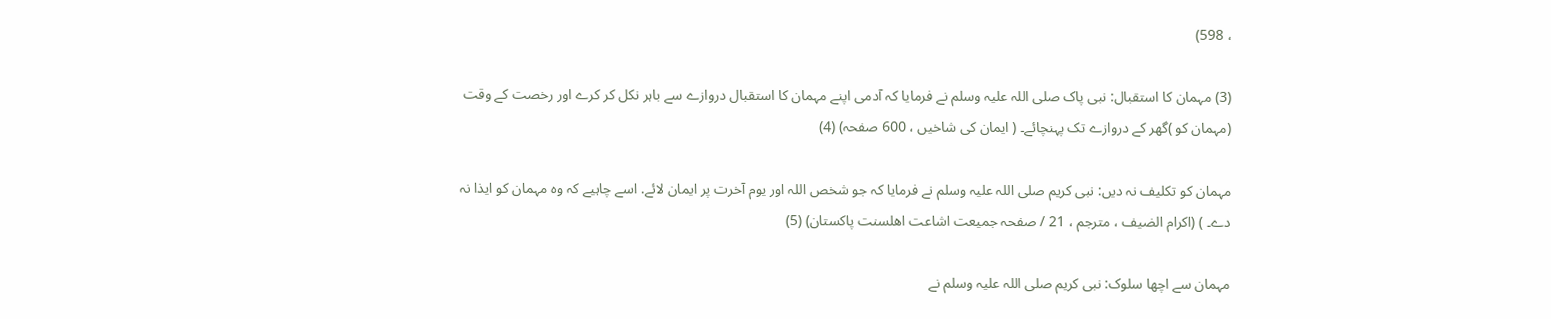، 598)

(3) مہمان کا استقبال: نبی پاک صلی اللہ علیہ وسلم نے فرمایا کہ آدمی اپنے مہمان کا استقبال دروازے سے باہر نکل کر کرے اور رخصت کے وقت (مہمان کو )گھر کے دروازے تک پہنچائے۔ ( ایمان کی شاخیں ، 600 صفحہ) (4)

مہمان کو تکلیف نہ دیں: نبی کریم صلی اللہ علیہ وسلم نے فرمایا کہ جو شخص اللہ اور یوم آخرت پر ایمان لائے. اسے چاہیے کہ وہ مہمان کو ایذا نہ دے۔ ) (اکرام الضيف ، مترجم ، 21 / صفحہ جمیعت اشاعت اهلسنت پاکستان) (5)

مہمان سے اچھا سلوک: نبی کریم صلی اللہ علیہ وسلم نے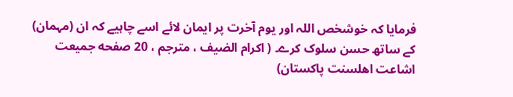فرمایا کہ خوشخص اللہ اور یوم آخرت پر ایمان لائے اسے چاہیے کہ ان (مہمان) کے ساتھ حسن سلوک کرے۔ ( اکرام الضیف ، مترجم ، 20 صفحه جمیعت اشاعت اهلسنت پاکستان)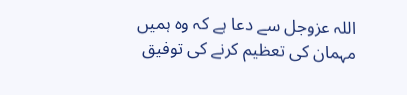اللہ عزوجل سے دعا ہے کہ وہ ہمیں مہمان کی تعظیم کرنے کی توفیق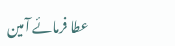عطا فرمائے آمین